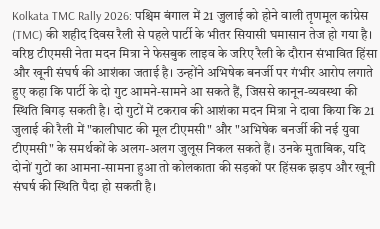Kolkata TMC Rally 2026: पश्चिम बंगाल में 21 जुलाई को होने वाली तृणमूल कांग्रेस (TMC) की शहीद दिवस रैली से पहले पार्टी के भीतर सियासी घमासान तेज हो गया है। वरिष्ठ टीएमसी नेता मदन मित्रा ने फेसबुक लाइव के जरिए रैली के दौरान संभावित हिंसा और खूनी संघर्ष की आशंका जताई है। उन्होंने अभिषेक बनर्जी पर गंभीर आरोप लगाते हुए कहा कि पार्टी के दो गुट आमने-सामने आ सकते हैं, जिससे कानून-व्यवस्था की स्थिति बिगड़ सकती है। दो गुटों में टकराव की आशंका मदन मित्रा ने दावा किया कि 21 जुलाई की रैली में "कालीघाट की मूल टीएमसी" और "अभिषेक बनर्जी की नई युवा टीएमसी" के समर्थकों के अलग-अलग जुलूस निकल सकते हैं। उनके मुताबिक, यदि दोनों गुटों का आमना-सामना हुआ तो कोलकाता की सड़कों पर हिंसक झड़प और खूनी संघर्ष की स्थिति पैदा हो सकती है।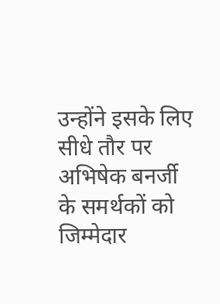उन्होंने इसके लिए सीधे तौर पर अभिषेक बनर्जी के समर्थकों को जिम्मेदार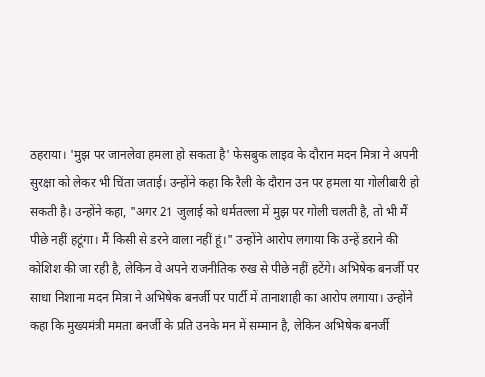ठहराया। 'मुझ पर जानलेवा हमला हो सकता है' फेसबुक लाइव के दौरान मदन मित्रा ने अपनी सुरक्षा को लेकर भी चिंता जताई। उन्होंने कहा कि रैली के दौरान उन पर हमला या गोलीबारी हो सकती है। उन्होंने कहा, "अगर 21 जुलाई को धर्मतल्ला में मुझ पर गोली चलती है, तो भी मैं पीछे नहीं हटूंगा। मैं किसी से डरने वाला नहीं हूं।" उन्होंने आरोप लगाया कि उन्हें डराने की कोशिश की जा रही है, लेकिन वे अपने राजनीतिक रुख से पीछे नहीं हटेंगे। अभिषेक बनर्जी पर साधा निशाना मदन मित्रा ने अभिषेक बनर्जी पर पार्टी में तानाशाही का आरोप लगाया। उन्होंने कहा कि मुख्यमंत्री ममता बनर्जी के प्रति उनके मन में सम्मान है, लेकिन अभिषेक बनर्जी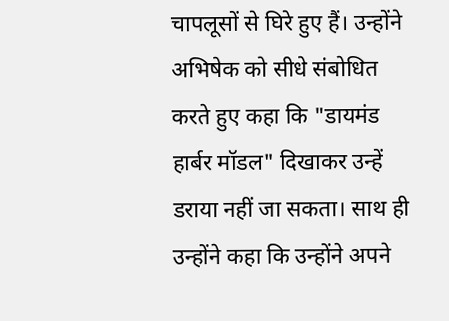चापलूसों से घिरे हुए हैं। उन्होंने अभिषेक को सीधे संबोधित करते हुए कहा कि "डायमंड हार्बर मॉडल" दिखाकर उन्हें डराया नहीं जा सकता। साथ ही उन्होंने कहा कि उन्होंने अपने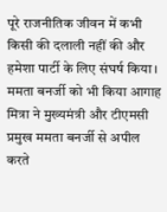पूरे राजनीतिक जीवन में कभी किसी की दलाली नहीं की और हमेशा पार्टी के लिए संघर्ष किया। ममता बनर्जी को भी किया आगाह मित्रा ने मुख्यमंत्री और टीएमसी प्रमुख ममता बनर्जी से अपील करते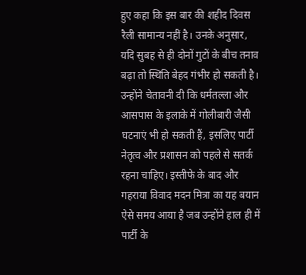हुए कहा कि इस बार की शहीद दिवस रैली सामान्य नहीं है। उनके अनुसार, यदि सुबह से ही दोनों गुटों के बीच तनाव बढ़ा तो स्थिति बेहद गंभीर हो सकती है। उन्होंने चेतावनी दी कि धर्मतल्ला और आसपास के इलाके में गोलीबारी जैसी घटनाएं भी हो सकती हैं, इसलिए पार्टी नेतृत्व और प्रशासन को पहले से सतर्क रहना चाहिए। इस्तीफे के बाद और गहराया विवाद मदन मित्रा का यह बयान ऐसे समय आया है जब उन्होंने हाल ही में पार्टी के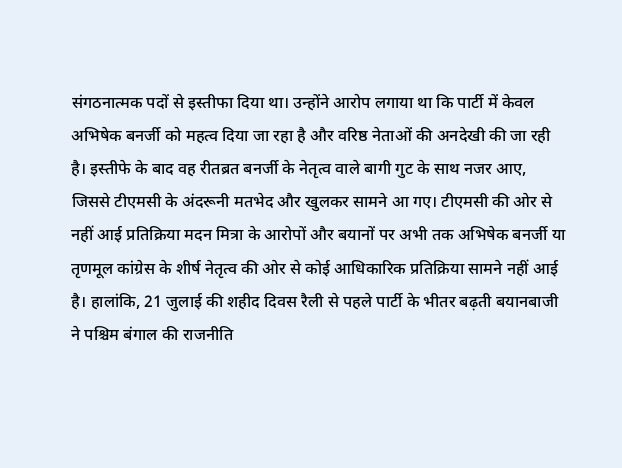संगठनात्मक पदों से इस्तीफा दिया था। उन्होंने आरोप लगाया था कि पार्टी में केवल अभिषेक बनर्जी को महत्व दिया जा रहा है और वरिष्ठ नेताओं की अनदेखी की जा रही है। इस्तीफे के बाद वह रीतब्रत बनर्जी के नेतृत्व वाले बागी गुट के साथ नजर आए, जिससे टीएमसी के अंदरूनी मतभेद और खुलकर सामने आ गए। टीएमसी की ओर से नहीं आई प्रतिक्रिया मदन मित्रा के आरोपों और बयानों पर अभी तक अभिषेक बनर्जी या तृणमूल कांग्रेस के शीर्ष नेतृत्व की ओर से कोई आधिकारिक प्रतिक्रिया सामने नहीं आई है। हालांकि, 21 जुलाई की शहीद दिवस रैली से पहले पार्टी के भीतर बढ़ती बयानबाजी ने पश्चिम बंगाल की राजनीति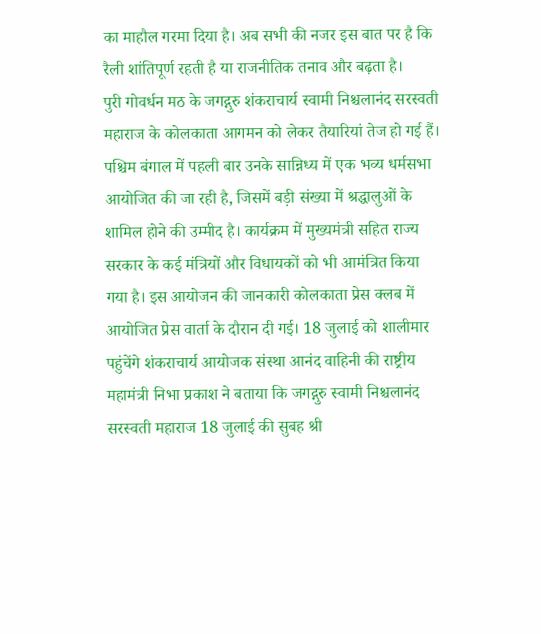का माहौल गरमा दिया है। अब सभी की नजर इस बात पर है कि रैली शांतिपूर्ण रहती है या राजनीतिक तनाव और बढ़ता है।
पुरी गोवर्धन मठ के जगद्गुरु शंकराचार्य स्वामी निश्चलानंद सरस्वती महाराज के कोलकाता आगमन को लेकर तैयारियां तेज हो गई हैं। पश्चिम बंगाल में पहली बार उनके सान्निध्य में एक भव्य धर्मसभा आयोजित की जा रही है, जिसमें बड़ी संख्या में श्रद्धालुओं के शामिल होने की उम्मीद है। कार्यक्रम में मुख्यमंत्री सहित राज्य सरकार के कई मंत्रियों और विधायकों को भी आमंत्रित किया गया है। इस आयोजन की जानकारी कोलकाता प्रेस क्लब में आयोजित प्रेस वार्ता के दौरान दी गई। 18 जुलाई को शालीमार पहुंचेंगे शंकराचार्य आयोजक संस्था आनंद वाहिनी की राष्ट्रीय महामंत्री निभा प्रकाश ने बताया कि जगद्गुरु स्वामी निश्चलानंद सरस्वती महाराज 18 जुलाई की सुबह श्री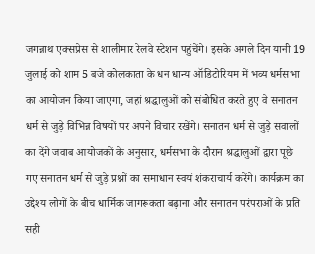जगन्नाथ एक्सप्रेस से शालीमार रेलवे स्टेशन पहुंचेंगे। इसके अगले दिन यानी 19 जुलाई को शाम 5 बजे कोलकाता के धन धान्य ऑडिटोरियम में भव्य धर्मसभा का आयोजन किया जाएगा, जहां श्रद्धालुओं को संबोधित करते हुए वे सनातन धर्म से जुड़े विभिन्न विषयों पर अपने विचार रखेंगे। सनातन धर्म से जुड़े सवालों का देंगे जवाब आयोजकों के अनुसार, धर्मसभा के दौरान श्रद्धालुओं द्वारा पूछे गए सनातन धर्म से जुड़े प्रश्नों का समाधान स्वयं शंकराचार्य करेंगे। कार्यक्रम का उद्देश्य लोगों के बीच धार्मिक जागरूकता बढ़ाना और सनातन परंपराओं के प्रति सही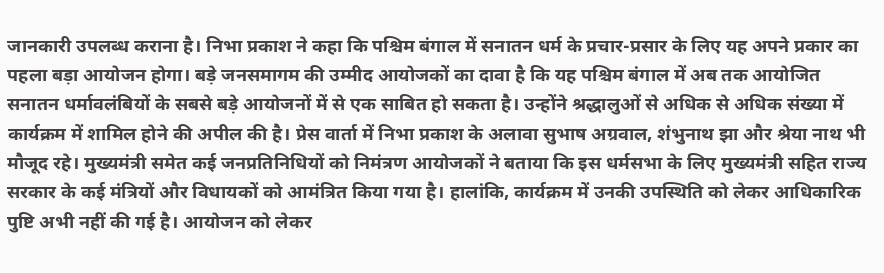जानकारी उपलब्ध कराना है। निभा प्रकाश ने कहा कि पश्चिम बंगाल में सनातन धर्म के प्रचार-प्रसार के लिए यह अपने प्रकार का पहला बड़ा आयोजन होगा। बड़े जनसमागम की उम्मीद आयोजकों का दावा है कि यह पश्चिम बंगाल में अब तक आयोजित सनातन धर्मावलंबियों के सबसे बड़े आयोजनों में से एक साबित हो सकता है। उन्होंने श्रद्धालुओं से अधिक से अधिक संख्या में कार्यक्रम में शामिल होने की अपील की है। प्रेस वार्ता में निभा प्रकाश के अलावा सुभाष अग्रवाल, शंभुनाथ झा और श्रेया नाथ भी मौजूद रहे। मुख्यमंत्री समेत कई जनप्रतिनिधियों को निमंत्रण आयोजकों ने बताया कि इस धर्मसभा के लिए मुख्यमंत्री सहित राज्य सरकार के कई मंत्रियों और विधायकों को आमंत्रित किया गया है। हालांकि, कार्यक्रम में उनकी उपस्थिति को लेकर आधिकारिक पुष्टि अभी नहीं की गई है। आयोजन को लेकर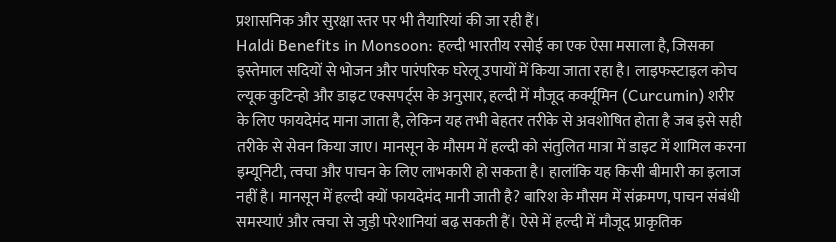प्रशासनिक और सुरक्षा स्तर पर भी तैयारियां की जा रही हैं।
Haldi Benefits in Monsoon: हल्दी भारतीय रसोई का एक ऐसा मसाला है, जिसका इस्तेमाल सदियों से भोजन और पारंपरिक घरेलू उपायों में किया जाता रहा है। लाइफस्टाइल कोच ल्यूक कुटिन्हो और डाइट एक्सपर्ट्स के अनुसार, हल्दी में मौजूद कर्क्यूमिन (Curcumin) शरीर के लिए फायदेमंद माना जाता है, लेकिन यह तभी बेहतर तरीके से अवशोषित होता है जब इसे सही तरीके से सेवन किया जाए। मानसून के मौसम में हल्दी को संतुलित मात्रा में डाइट में शामिल करना इम्यूनिटी, त्वचा और पाचन के लिए लाभकारी हो सकता है। हालांकि यह किसी बीमारी का इलाज नहीं है। मानसून में हल्दी क्यों फायदेमंद मानी जाती है? बारिश के मौसम में संक्रमण, पाचन संबंधी समस्याएं और त्वचा से जुड़ी परेशानियां बढ़ सकती हैं। ऐसे में हल्दी में मौजूद प्राकृतिक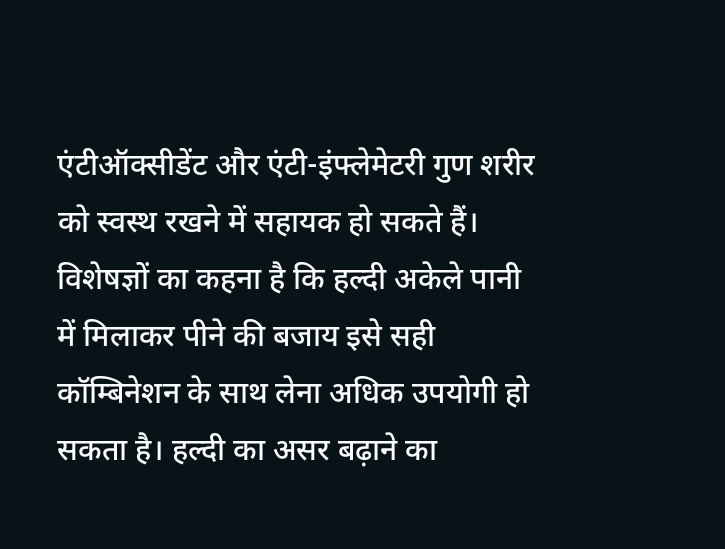एंटीऑक्सीडेंट और एंटी-इंफ्लेमेटरी गुण शरीर को स्वस्थ रखने में सहायक हो सकते हैं। विशेषज्ञों का कहना है कि हल्दी अकेले पानी में मिलाकर पीने की बजाय इसे सही कॉम्बिनेशन के साथ लेना अधिक उपयोगी हो सकता है। हल्दी का असर बढ़ाने का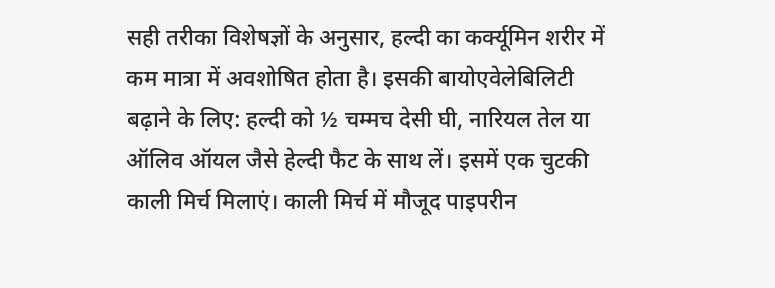सही तरीका विशेषज्ञों के अनुसार, हल्दी का कर्क्यूमिन शरीर में कम मात्रा में अवशोषित होता है। इसकी बायोएवेलेबिलिटी बढ़ाने के लिए: हल्दी को ½ चम्मच देसी घी, नारियल तेल या ऑलिव ऑयल जैसे हेल्दी फैट के साथ लें। इसमें एक चुटकी काली मिर्च मिलाएं। काली मिर्च में मौजूद पाइपरीन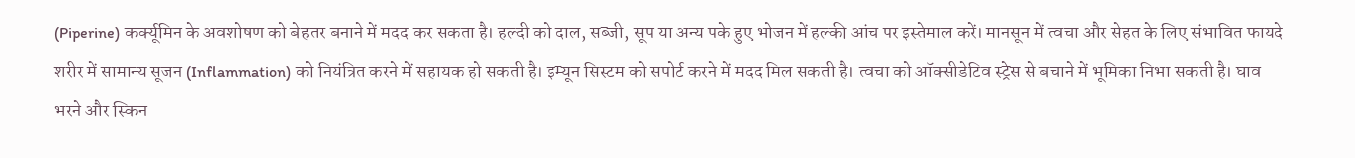(Piperine) कर्क्यूमिन के अवशोषण को बेहतर बनाने में मदद कर सकता है। हल्दी को दाल, सब्जी, सूप या अन्य पके हुए भोजन में हल्की आंच पर इस्तेमाल करें। मानसून में त्वचा और सेहत के लिए संभावित फायदे शरीर में सामान्य सूजन (Inflammation) को नियंत्रित करने में सहायक हो सकती है। इम्यून सिस्टम को सपोर्ट करने में मदद मिल सकती है। त्वचा को ऑक्सीडेटिव स्ट्रेस से बचाने में भूमिका निभा सकती है। घाव भरने और स्किन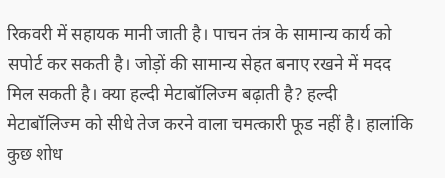रिकवरी में सहायक मानी जाती है। पाचन तंत्र के सामान्य कार्य को सपोर्ट कर सकती है। जोड़ों की सामान्य सेहत बनाए रखने में मदद मिल सकती है। क्या हल्दी मेटाबॉलिज्म बढ़ाती है? हल्दी मेटाबॉलिज्म को सीधे तेज करने वाला चमत्कारी फूड नहीं है। हालांकि कुछ शोध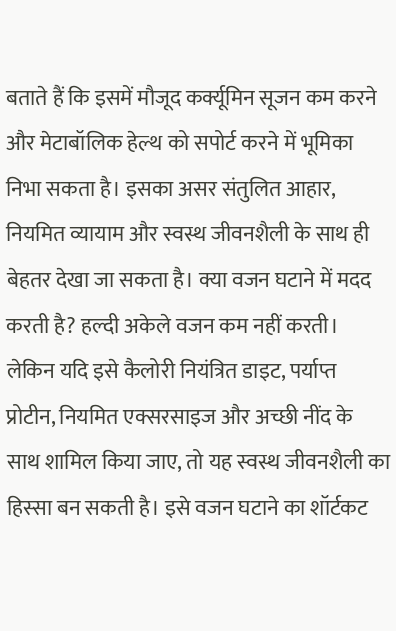बताते हैं कि इसमें मौजूद कर्क्यूमिन सूजन कम करने और मेटाबॉलिक हेल्थ को सपोर्ट करने में भूमिका निभा सकता है। इसका असर संतुलित आहार, नियमित व्यायाम और स्वस्थ जीवनशैली के साथ ही बेहतर देखा जा सकता है। क्या वजन घटाने में मदद करती है? हल्दी अकेले वजन कम नहीं करती। लेकिन यदि इसे कैलोरी नियंत्रित डाइट, पर्याप्त प्रोटीन, नियमित एक्सरसाइज और अच्छी नींद के साथ शामिल किया जाए, तो यह स्वस्थ जीवनशैली का हिस्सा बन सकती है। इसे वजन घटाने का शॉर्टकट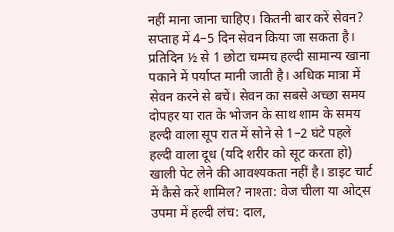नहीं माना जाना चाहिए। कितनी बार करें सेवन? सप्ताह में 4–5 दिन सेवन किया जा सकता है। प्रतिदिन ½ से 1 छोटा चम्मच हल्दी सामान्य खाना पकाने में पर्याप्त मानी जाती है। अधिक मात्रा में सेवन करने से बचें। सेवन का सबसे अच्छा समय दोपहर या रात के भोजन के साथ शाम के समय हल्दी वाला सूप रात में सोने से 1–2 घंटे पहले हल्दी वाला दूध (यदि शरीर को सूट करता हो) खाली पेट लेने की आवश्यकता नहीं है। डाइट चार्ट में कैसे करें शामिल? नाश्ता: वेज चीला या ओट्स उपमा में हल्दी लंच: दाल,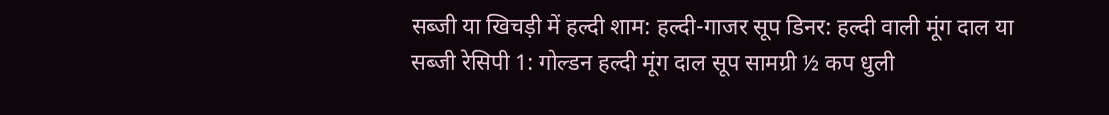सब्जी या खिचड़ी में हल्दी शाम: हल्दी-गाजर सूप डिनर: हल्दी वाली मूंग दाल या सब्जी रेसिपी 1: गोल्डन हल्दी मूंग दाल सूप सामग्री ½ कप धुली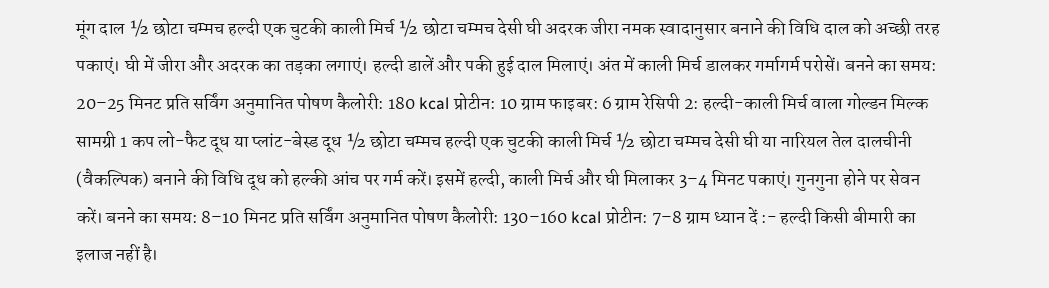मूंग दाल ½ छोटा चम्मच हल्दी एक चुटकी काली मिर्च ½ छोटा चम्मच देसी घी अदरक जीरा नमक स्वादानुसार बनाने की विधि दाल को अच्छी तरह पकाएं। घी में जीरा और अदरक का तड़का लगाएं। हल्दी डालें और पकी हुई दाल मिलाएं। अंत में काली मिर्च डालकर गर्मागर्म परोसें। बनने का समय: 20–25 मिनट प्रति सर्विंग अनुमानित पोषण कैलोरी: 180 kcal प्रोटीन: 10 ग्राम फाइबर: 6 ग्राम रेसिपी 2: हल्दी-काली मिर्च वाला गोल्डन मिल्क सामग्री 1 कप लो-फैट दूध या प्लांट-बेस्ड दूध ½ छोटा चम्मच हल्दी एक चुटकी काली मिर्च ½ छोटा चम्मच देसी घी या नारियल तेल दालचीनी (वैकल्पिक) बनाने की विधि दूध को हल्की आंच पर गर्म करें। इसमें हल्दी, काली मिर्च और घी मिलाकर 3–4 मिनट पकाएं। गुनगुना होने पर सेवन करें। बनने का समय: 8–10 मिनट प्रति सर्विंग अनुमानित पोषण कैलोरी: 130–160 kcal प्रोटीन: 7–8 ग्राम ध्यान दें :- हल्दी किसी बीमारी का इलाज नहीं है।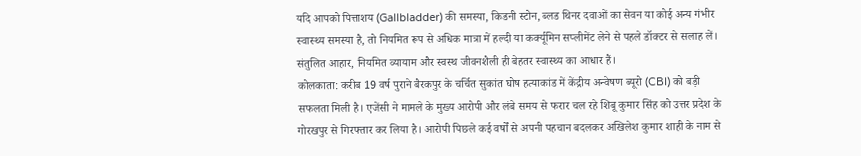यदि आपको पित्ताशय (Gallbladder) की समस्या, किडनी स्टोन, ब्लड थिनर दवाओं का सेवन या कोई अन्य गंभीर स्वास्थ्य समस्या है, तो नियमित रूप से अधिक मात्रा में हल्दी या कर्क्यूमिन सप्लीमेंट लेने से पहले डॉक्टर से सलाह लें। संतुलित आहार, नियमित व्यायाम और स्वस्थ जीवनशैली ही बेहतर स्वास्थ्य का आधार हैं।
कोलकाता: करीब 19 वर्ष पुराने बैरकपुर के चर्चित सुकांत घोष हत्याकांड में केंद्रीय अन्वेषण ब्यूरो (CBI) को बड़ी सफलता मिली है। एजेंसी ने मामले के मुख्य आरोपी और लंबे समय से फरार चल रहे शिबू कुमार सिंह को उत्तर प्रदेश के गोरखपुर से गिरफ्तार कर लिया है। आरोपी पिछले कई वर्षों से अपनी पहचान बदलकर अखिलेश कुमार शाही के नाम से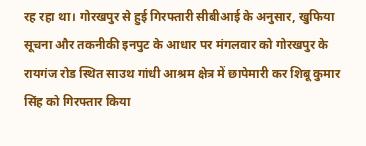रह रहा था। गोरखपुर से हुई गिरफ्तारी सीबीआई के अनुसार, खुफिया सूचना और तकनीकी इनपुट के आधार पर मंगलवार को गोरखपुर के रायगंज रोड स्थित साउथ गांधी आश्रम क्षेत्र में छापेमारी कर शिबू कुमार सिंह को गिरफ्तार किया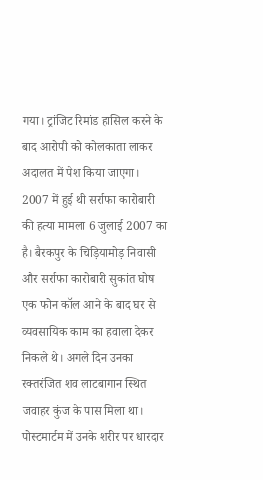गया। ट्रांजिट रिमांड हासिल करने के बाद आरोपी को कोलकाता लाकर अदालत में पेश किया जाएगा। 2007 में हुई थी सर्राफा कारोबारी की हत्या मामला 6 जुलाई 2007 का है। बैरकपुर के चिड़ियामोड़ निवासी और सर्राफा कारोबारी सुकांत घोष एक फोन कॉल आने के बाद घर से व्यवसायिक काम का हवाला देकर निकले थे। अगले दिन उनका रक्तरंजित शव लाटबागान स्थित जवाहर कुंज के पास मिला था। पोस्टमार्टम में उनके शरीर पर धारदार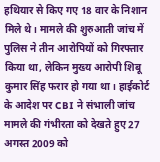हथियार से किए गए 18 वार के निशान मिले थे। मामले की शुरुआती जांच में पुलिस ने तीन आरोपियों को गिरफ्तार किया था, लेकिन मुख्य आरोपी शिबू कुमार सिंह फरार हो गया था। हाईकोर्ट के आदेश पर CBI ने संभाली जांच मामले की गंभीरता को देखते हुए 27 अगस्त 2009 को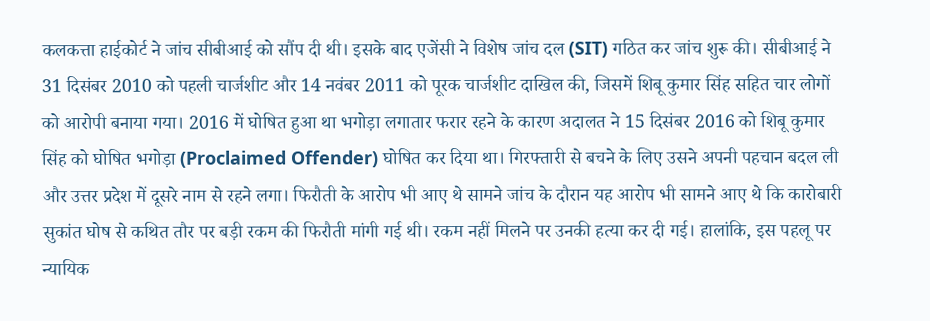कलकत्ता हाईकोर्ट ने जांच सीबीआई को सौंप दी थी। इसके बाद एजेंसी ने विशेष जांच दल (SIT) गठित कर जांच शुरू की। सीबीआई ने 31 दिसंबर 2010 को पहली चार्जशीट और 14 नवंबर 2011 को पूरक चार्जशीट दाखिल की, जिसमें शिबू कुमार सिंह सहित चार लोगों को आरोपी बनाया गया। 2016 में घोषित हुआ था भगोड़ा लगातार फरार रहने के कारण अदालत ने 15 दिसंबर 2016 को शिबू कुमार सिंह को घोषित भगोड़ा (Proclaimed Offender) घोषित कर दिया था। गिरफ्तारी से बचने के लिए उसने अपनी पहचान बदल ली और उत्तर प्रदेश में दूसरे नाम से रहने लगा। फिरौती के आरोप भी आए थे सामने जांच के दौरान यह आरोप भी सामने आए थे कि कारोबारी सुकांत घोष से कथित तौर पर बड़ी रकम की फिरौती मांगी गई थी। रकम नहीं मिलने पर उनकी हत्या कर दी गई। हालांकि, इस पहलू पर न्यायिक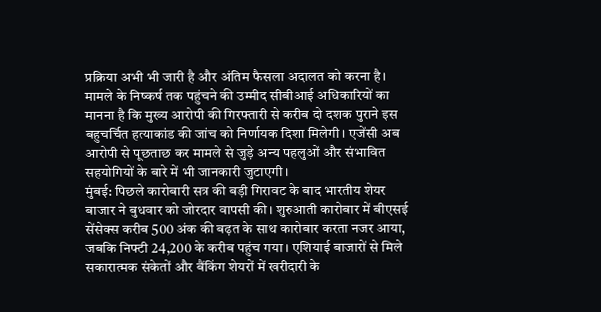प्रक्रिया अभी भी जारी है और अंतिम फैसला अदालत को करना है। मामले के निष्कर्ष तक पहुंचने की उम्मीद सीबीआई अधिकारियों का मानना है कि मुख्य आरोपी की गिरफ्तारी से करीब दो दशक पुराने इस बहुचर्चित हत्याकांड की जांच को निर्णायक दिशा मिलेगी। एजेंसी अब आरोपी से पूछताछ कर मामले से जुड़े अन्य पहलुओं और संभावित सहयोगियों के बारे में भी जानकारी जुटाएगी।
मुंबई: पिछले कारोबारी सत्र की बड़ी गिरावट के बाद भारतीय शेयर बाजार ने बुधवार को जोरदार वापसी की। शुरुआती कारोबार में बीएसई सेंसेक्स करीब 500 अंक की बढ़त के साथ कारोबार करता नजर आया, जबकि निफ्टी 24,200 के करीब पहुंच गया। एशियाई बाजारों से मिले सकारात्मक संकेतों और बैंकिंग शेयरों में खरीदारी के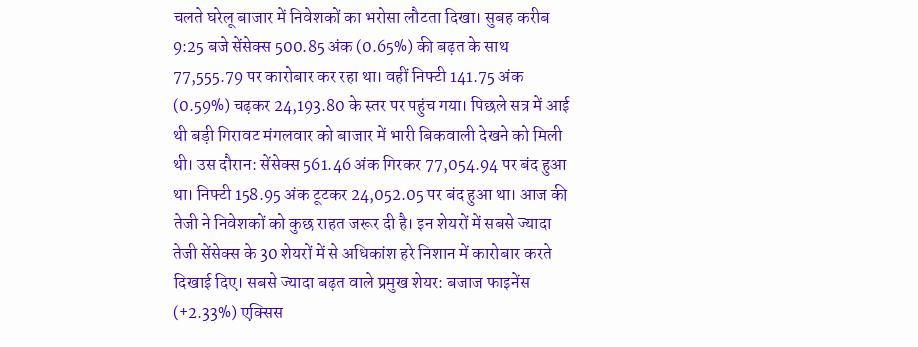चलते घरेलू बाजार में निवेशकों का भरोसा लौटता दिखा। सुबह करीब 9:25 बजे सेंसेक्स 500.85 अंक (0.65%) की बढ़त के साथ 77,555.79 पर कारोबार कर रहा था। वहीं निफ्टी 141.75 अंक (0.59%) चढ़कर 24,193.80 के स्तर पर पहुंच गया। पिछले सत्र में आई थी बड़ी गिरावट मंगलवार को बाजार में भारी बिकवाली देखने को मिली थी। उस दौरान: सेंसेक्स 561.46 अंक गिरकर 77,054.94 पर बंद हुआ था। निफ्टी 158.95 अंक टूटकर 24,052.05 पर बंद हुआ था। आज की तेजी ने निवेशकों को कुछ राहत जरूर दी है। इन शेयरों में सबसे ज्यादा तेजी सेंसेक्स के 30 शेयरों में से अधिकांश हरे निशान में कारोबार करते दिखाई दिए। सबसे ज्यादा बढ़त वाले प्रमुख शेयर: बजाज फाइनेंस (+2.33%) एक्सिस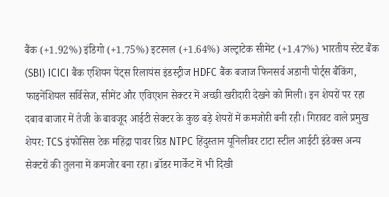बैंक (+1.92%) इंडिगो (+1.75%) इटरनल (+1.64%) अल्ट्राटेक सीमेंट (+1.47%) भारतीय स्टेट बैंक (SBI) ICICI बैंक एशियन पेंट्स रिलायंस इंडस्ट्रीज HDFC बैंक बजाज फिनसर्व अडानी पोर्ट्स बैंकिंग, फाइनेंशियल सर्विसेज, सीमेंट और एविएशन सेक्टर में अच्छी खरीदारी देखने को मिली। इन शेयरों पर रहा दबाव बाजार में तेजी के बावजूद आईटी सेक्टर के कुछ बड़े शेयरों में कमजोरी बनी रही। गिरावट वाले प्रमुख शेयर: TCS इंफोसिस टेक महिंद्रा पावर ग्रिड NTPC हिंदुस्तान यूनिलीवर टाटा स्टील आईटी इंडेक्स अन्य सेक्टरों की तुलना में कमजोर बना रहा। ब्रॉडर मार्केट में भी दिखी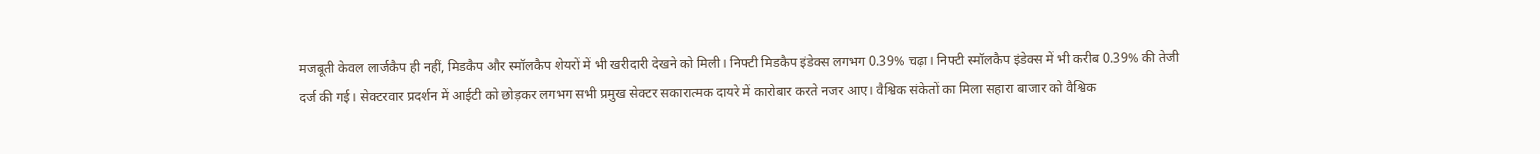मजबूती केवल लार्जकैप ही नहीं, मिडकैप और स्मॉलकैप शेयरों में भी खरीदारी देखने को मिली। निफ्टी मिडकैप इंडेक्स लगभग 0.39% चढ़ा। निफ्टी स्मॉलकैप इंडेक्स में भी करीब 0.39% की तेजी दर्ज की गई। सेक्टरवार प्रदर्शन में आईटी को छोड़कर लगभग सभी प्रमुख सेक्टर सकारात्मक दायरे में कारोबार करते नजर आए। वैश्विक संकेतों का मिला सहारा बाजार को वैश्विक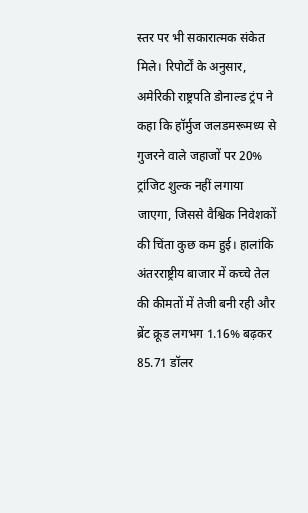स्तर पर भी सकारात्मक संकेत मिले। रिपोर्टों के अनुसार, अमेरिकी राष्ट्रपति डोनाल्ड ट्रंप ने कहा कि हॉर्मुज जलडमरूमध्य से गुजरने वाले जहाजों पर 20% ट्रांजिट शुल्क नहीं लगाया जाएगा, जिससे वैश्विक निवेशकों की चिंता कुछ कम हुई। हालांकि अंतरराष्ट्रीय बाजार में कच्चे तेल की कीमतों में तेजी बनी रही और ब्रेंट क्रूड लगभग 1.16% बढ़कर 85.71 डॉलर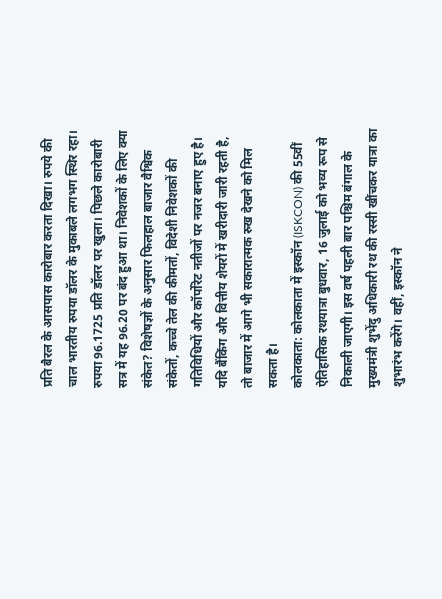प्रति बैरल के आसपास कारोबार करता दिखा। रुपये की चाल भारतीय रुपया डॉलर के मुकाबले लगभग स्थिर रहा। रुपया 96.1725 प्रति डॉलर पर खुला। पिछले कारोबारी सत्र में यह 96.20 पर बंद हुआ था। निवेशकों के लिए क्या संकेत? विशेषज्ञों के अनुसार फिलहाल बाजार वैश्विक संकेतों, कच्चे तेल की कीमतों, विदेशी निवेशकों की गतिविधियों और कॉर्पोरेट नतीजों पर नजर बनाए हुए है। यदि बैंकिंग और वित्तीय शेयरों में खरीदारी जारी रहती है, तो बाजार में आगे भी सकारात्मक रुख देखने को मिल सकता है।
कोलकाता: कोलकाता में इस्कॉन (ISKCON) की 55वीं ऐतिहासिक रथयात्रा बुधवार, 16 जुलाई को भव्य रूप से निकाली जाएगी। इस वर्ष पहली बार पश्चिम बंगाल के मुख्यमंत्री शुभेंदु अधिकारी रथ की रस्सी खींचकर यात्रा का शुभारंभ करेंगे। वहीं, इस्कॉन ने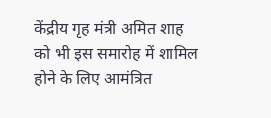केंद्रीय गृह मंत्री अमित शाह को भी इस समारोह में शामिल होने के लिए आमंत्रित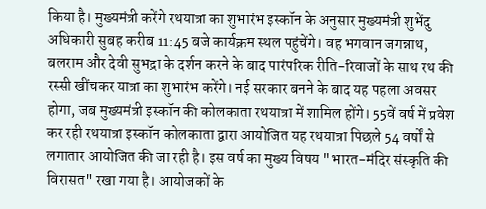किया है। मुख्यमंत्री करेंगे रथयात्रा का शुभारंभ इस्कॉन के अनुसार मुख्यमंत्री शुभेंदु अधिकारी सुबह करीब 11:45 बजे कार्यक्रम स्थल पहुंचेंगे। वह भगवान जगन्नाथ, बलराम और देवी सुभद्रा के दर्शन करने के बाद पारंपरिक रीति-रिवाजों के साथ रथ की रस्सी खींचकर यात्रा का शुभारंभ करेंगे। नई सरकार बनने के बाद यह पहला अवसर होगा, जब मुख्यमंत्री इस्कॉन की कोलकाता रथयात्रा में शामिल होंगे। 55वें वर्ष में प्रवेश कर रही रथयात्रा इस्कॉन कोलकाता द्वारा आयोजित यह रथयात्रा पिछले 54 वर्षों से लगातार आयोजित की जा रही है। इस वर्ष का मुख्य विषय "भारत-मंदिर संस्कृति की विरासत" रखा गया है। आयोजकों के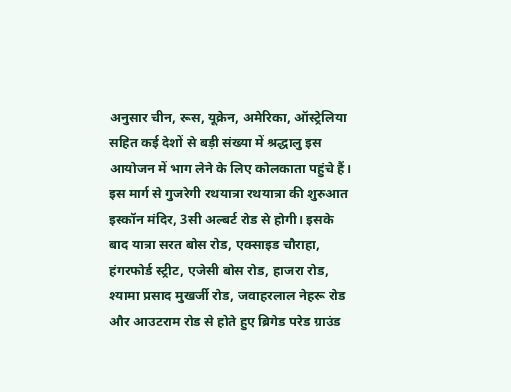अनुसार चीन, रूस, यूक्रेन, अमेरिका, ऑस्ट्रेलिया सहित कई देशों से बड़ी संख्या में श्रद्धालु इस आयोजन में भाग लेने के लिए कोलकाता पहुंचे हैं। इस मार्ग से गुजरेगी रथयात्रा रथयात्रा की शुरुआत इस्कॉन मंदिर, 3सी अल्बर्ट रोड से होगी। इसके बाद यात्रा सरत बोस रोड, एक्साइड चौराहा, हंगरफोर्ड स्ट्रीट, एजेसी बोस रोड, हाजरा रोड, श्यामा प्रसाद मुखर्जी रोड, जवाहरलाल नेहरू रोड और आउटराम रोड से होते हुए ब्रिगेड परेड ग्राउंड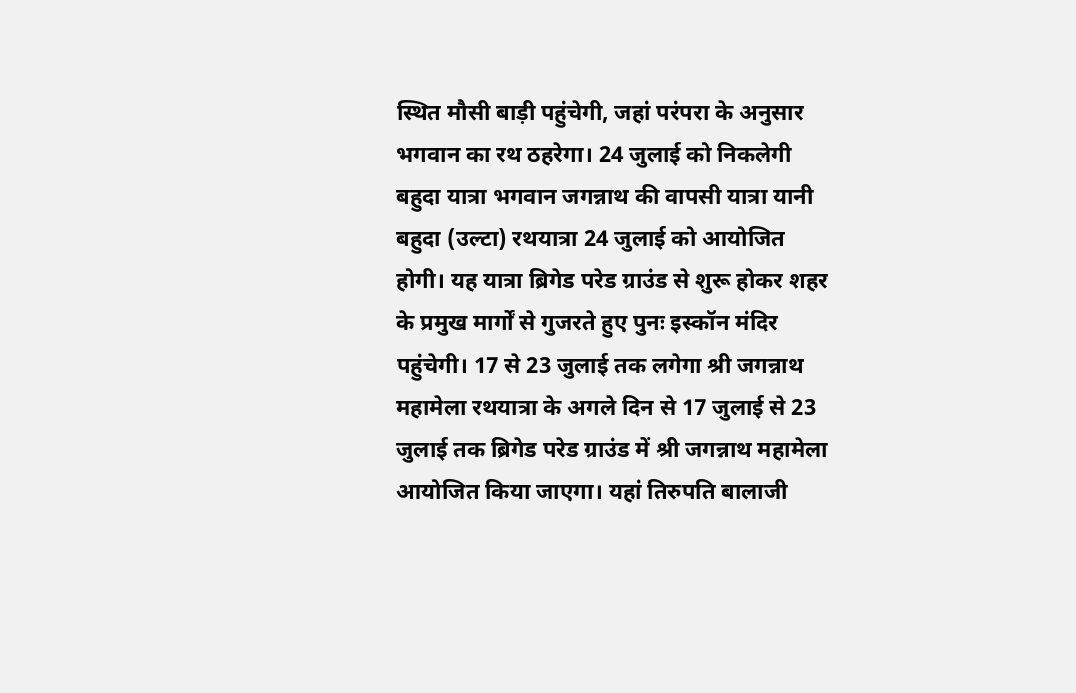स्थित मौसी बाड़ी पहुंचेगी, जहां परंपरा के अनुसार भगवान का रथ ठहरेगा। 24 जुलाई को निकलेगी बहुदा यात्रा भगवान जगन्नाथ की वापसी यात्रा यानी बहुदा (उल्टा) रथयात्रा 24 जुलाई को आयोजित होगी। यह यात्रा ब्रिगेड परेड ग्राउंड से शुरू होकर शहर के प्रमुख मार्गों से गुजरते हुए पुनः इस्कॉन मंदिर पहुंचेगी। 17 से 23 जुलाई तक लगेगा श्री जगन्नाथ महामेला रथयात्रा के अगले दिन से 17 जुलाई से 23 जुलाई तक ब्रिगेड परेड ग्राउंड में श्री जगन्नाथ महामेला आयोजित किया जाएगा। यहां तिरुपति बालाजी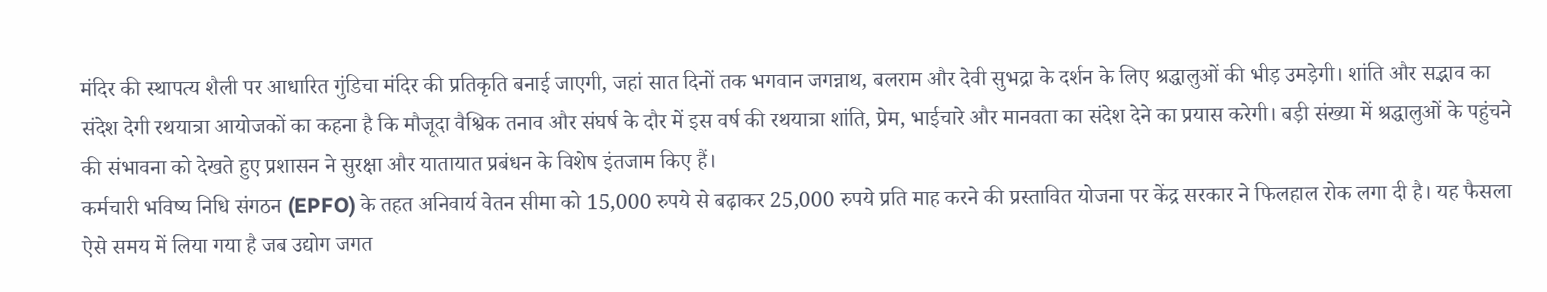मंदिर की स्थापत्य शैली पर आधारित गुंडिचा मंदिर की प्रतिकृति बनाई जाएगी, जहां सात दिनों तक भगवान जगन्नाथ, बलराम और देवी सुभद्रा के दर्शन के लिए श्रद्धालुओं की भीड़ उमड़ेगी। शांति और सद्भाव का संदेश देगी रथयात्रा आयोजकों का कहना है कि मौजूदा वैश्विक तनाव और संघर्ष के दौर में इस वर्ष की रथयात्रा शांति, प्रेम, भाईचारे और मानवता का संदेश देने का प्रयास करेगी। बड़ी संख्या में श्रद्धालुओं के पहुंचने की संभावना को देखते हुए प्रशासन ने सुरक्षा और यातायात प्रबंधन के विशेष इंतजाम किए हैं।
कर्मचारी भविष्य निधि संगठन (EPFO) के तहत अनिवार्य वेतन सीमा को 15,000 रुपये से बढ़ाकर 25,000 रुपये प्रति माह करने की प्रस्तावित योजना पर केंद्र सरकार ने फिलहाल रोक लगा दी है। यह फैसला ऐसे समय में लिया गया है जब उद्योग जगत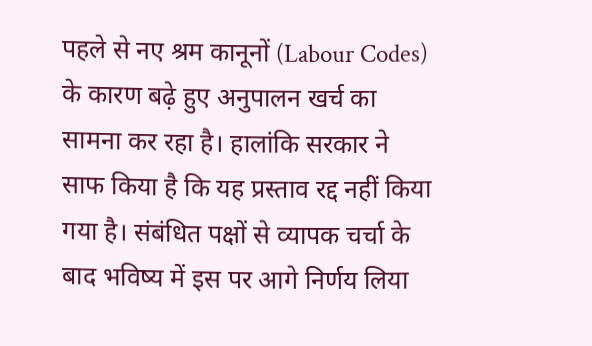पहले से नए श्रम कानूनों (Labour Codes) के कारण बढ़े हुए अनुपालन खर्च का सामना कर रहा है। हालांकि सरकार ने साफ किया है कि यह प्रस्ताव रद्द नहीं किया गया है। संबंधित पक्षों से व्यापक चर्चा के बाद भविष्य में इस पर आगे निर्णय लिया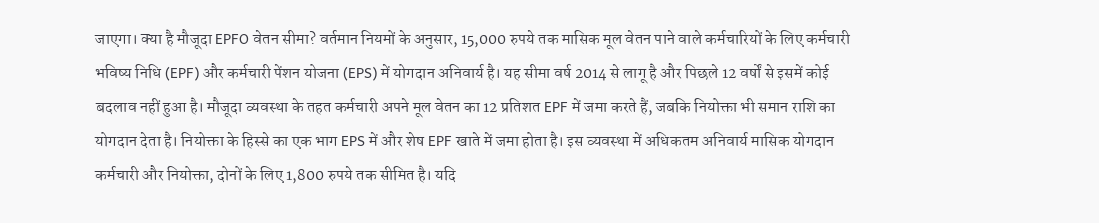जाएगा। क्या है मौजूदा EPFO वेतन सीमा? वर्तमान नियमों के अनुसार, 15,000 रुपये तक मासिक मूल वेतन पाने वाले कर्मचारियों के लिए कर्मचारी भविष्य निधि (EPF) और कर्मचारी पेंशन योजना (EPS) में योगदान अनिवार्य है। यह सीमा वर्ष 2014 से लागू है और पिछले 12 वर्षों से इसमें कोई बदलाव नहीं हुआ है। मौजूदा व्यवस्था के तहत कर्मचारी अपने मूल वेतन का 12 प्रतिशत EPF में जमा करते हैं, जबकि नियोक्ता भी समान राशि का योगदान देता है। नियोक्ता के हिस्से का एक भाग EPS में और शेष EPF खाते में जमा होता है। इस व्यवस्था में अधिकतम अनिवार्य मासिक योगदान कर्मचारी और नियोक्ता, दोनों के लिए 1,800 रुपये तक सीमित है। यदि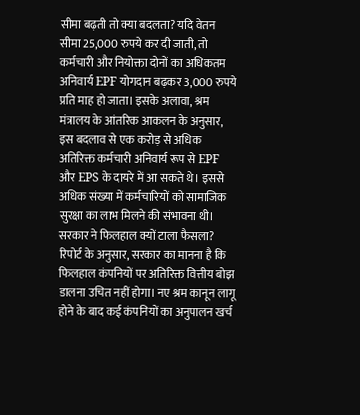सीमा बढ़ती तो क्या बदलता? यदि वेतन सीमा 25,000 रुपये कर दी जाती, तो कर्मचारी और नियोक्ता दोनों का अधिकतम अनिवार्य EPF योगदान बढ़कर 3,000 रुपये प्रति माह हो जाता। इसके अलावा, श्रम मंत्रालय के आंतरिक आकलन के अनुसार, इस बदलाव से एक करोड़ से अधिक अतिरिक्त कर्मचारी अनिवार्य रूप से EPF और EPS के दायरे में आ सकते थे। इससे अधिक संख्या में कर्मचारियों को सामाजिक सुरक्षा का लाभ मिलने की संभावना थी। सरकार ने फिलहाल क्यों टाला फैसला? रिपोर्ट के अनुसार, सरकार का मानना है कि फिलहाल कंपनियों पर अतिरिक्त वित्तीय बोझ डालना उचित नहीं होगा। नए श्रम कानून लागू होने के बाद कई कंपनियों का अनुपालन खर्च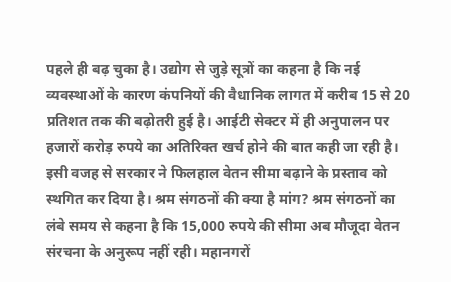पहले ही बढ़ चुका है। उद्योग से जुड़े सूत्रों का कहना है कि नई व्यवस्थाओं के कारण कंपनियों की वैधानिक लागत में करीब 15 से 20 प्रतिशत तक की बढ़ोतरी हुई है। आईटी सेक्टर में ही अनुपालन पर हजारों करोड़ रुपये का अतिरिक्त खर्च होने की बात कही जा रही है। इसी वजह से सरकार ने फिलहाल वेतन सीमा बढ़ाने के प्रस्ताव को स्थगित कर दिया है। श्रम संगठनों की क्या है मांग? श्रम संगठनों का लंबे समय से कहना है कि 15,000 रुपये की सीमा अब मौजूदा वेतन संरचना के अनुरूप नहीं रही। महानगरों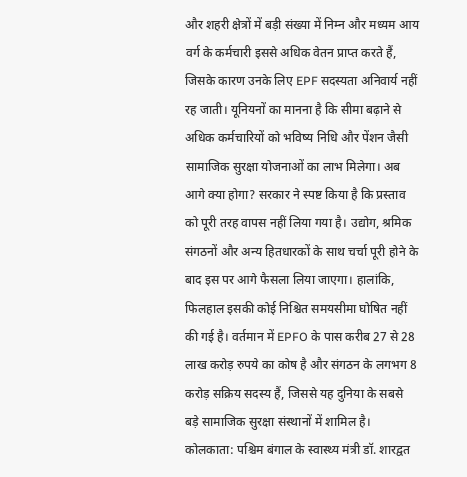और शहरी क्षेत्रों में बड़ी संख्या में निम्न और मध्यम आय वर्ग के कर्मचारी इससे अधिक वेतन प्राप्त करते हैं, जिसके कारण उनके लिए EPF सदस्यता अनिवार्य नहीं रह जाती। यूनियनों का मानना है कि सीमा बढ़ाने से अधिक कर्मचारियों को भविष्य निधि और पेंशन जैसी सामाजिक सुरक्षा योजनाओं का लाभ मिलेगा। अब आगे क्या होगा? सरकार ने स्पष्ट किया है कि प्रस्ताव को पूरी तरह वापस नहीं लिया गया है। उद्योग, श्रमिक संगठनों और अन्य हितधारकों के साथ चर्चा पूरी होने के बाद इस पर आगे फैसला लिया जाएगा। हालांकि, फिलहाल इसकी कोई निश्चित समयसीमा घोषित नहीं की गई है। वर्तमान में EPFO के पास करीब 27 से 28 लाख करोड़ रुपये का कोष है और संगठन के लगभग 8 करोड़ सक्रिय सदस्य हैं, जिससे यह दुनिया के सबसे बड़े सामाजिक सुरक्षा संस्थानों में शामिल है।
कोलकाता: पश्चिम बंगाल के स्वास्थ्य मंत्री डॉ. शारद्वत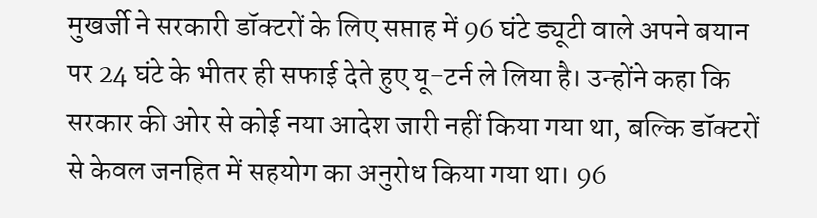मुखर्जी ने सरकारी डॉक्टरों के लिए सप्ताह में 96 घंटे ड्यूटी वाले अपने बयान पर 24 घंटे के भीतर ही सफाई देते हुए यू-टर्न ले लिया है। उन्होंने कहा कि सरकार की ओर से कोई नया आदेश जारी नहीं किया गया था, बल्कि डॉक्टरों से केवल जनहित में सहयोग का अनुरोध किया गया था। 96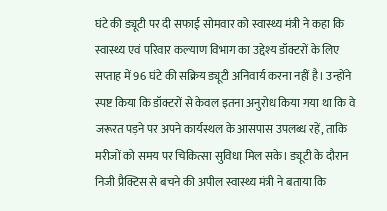घंटे की ड्यूटी पर दी सफाई सोमवार को स्वास्थ्य मंत्री ने कहा कि स्वास्थ्य एवं परिवार कल्याण विभाग का उद्देश्य डॉक्टरों के लिए सप्ताह में 96 घंटे की सक्रिय ड्यूटी अनिवार्य करना नहीं है। उन्होंने स्पष्ट किया कि डॉक्टरों से केवल इतना अनुरोध किया गया था कि वे जरूरत पड़ने पर अपने कार्यस्थल के आसपास उपलब्ध रहें, ताकि मरीजों को समय पर चिकित्सा सुविधा मिल सके। ड्यूटी के दौरान निजी प्रैक्टिस से बचने की अपील स्वास्थ्य मंत्री ने बताया कि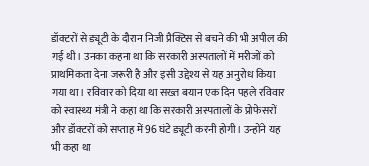डॉक्टरों से ड्यूटी के दौरान निजी प्रैक्टिस से बचने की भी अपील की गई थी। उनका कहना था कि सरकारी अस्पतालों में मरीजों को प्राथमिकता देना जरूरी है और इसी उद्देश्य से यह अनुरोध किया गया था। रविवार को दिया था सख्त बयान एक दिन पहले रविवार को स्वास्थ्य मंत्री ने कहा था कि सरकारी अस्पतालों के प्रोफेसरों और डॉक्टरों को सप्ताह में 96 घंटे ड्यूटी करनी होगी। उन्होंने यह भी कहा था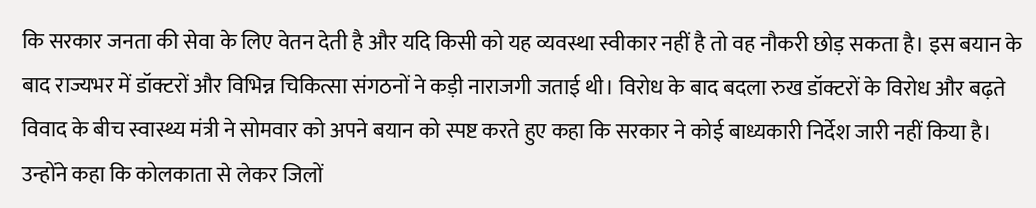कि सरकार जनता की सेवा के लिए वेतन देती है और यदि किसी को यह व्यवस्था स्वीकार नहीं है तो वह नौकरी छोड़ सकता है। इस बयान के बाद राज्यभर में डॉक्टरों और विभिन्न चिकित्सा संगठनों ने कड़ी नाराजगी जताई थी। विरोध के बाद बदला रुख डॉक्टरों के विरोध और बढ़ते विवाद के बीच स्वास्थ्य मंत्री ने सोमवार को अपने बयान को स्पष्ट करते हुए कहा कि सरकार ने कोई बाध्यकारी निर्देश जारी नहीं किया है। उन्होंने कहा कि कोलकाता से लेकर जिलों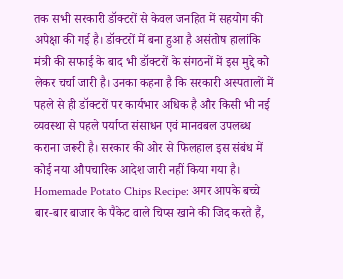तक सभी सरकारी डॉक्टरों से केवल जनहित में सहयोग की अपेक्षा की गई है। डॉक्टरों में बना हुआ है असंतोष हालांकि मंत्री की सफाई के बाद भी डॉक्टरों के संगठनों में इस मुद्दे को लेकर चर्चा जारी है। उनका कहना है कि सरकारी अस्पतालों में पहले से ही डॉक्टरों पर कार्यभार अधिक है और किसी भी नई व्यवस्था से पहले पर्याप्त संसाधन एवं मानवबल उपलब्ध कराना जरूरी है। सरकार की ओर से फिलहाल इस संबंध में कोई नया औपचारिक आदेश जारी नहीं किया गया है।
Homemade Potato Chips Recipe: अगर आपके बच्चे बार-बार बाजार के पैकेट वाले चिप्स खाने की जिद करते हैं,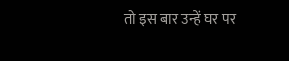तो इस बार उन्हें घर पर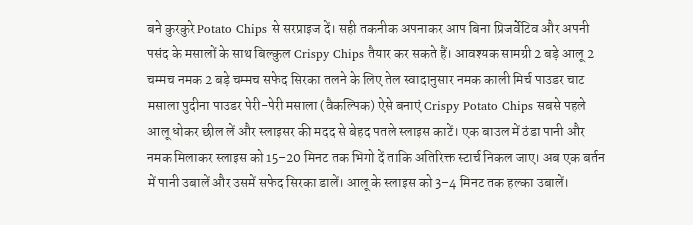बने कुरकुरे Potato Chips से सरप्राइज दें। सही तकनीक अपनाकर आप बिना प्रिजर्वेटिव और अपनी पसंद के मसालों के साथ बिल्कुल Crispy Chips तैयार कर सकते हैं। आवश्यक सामग्री 2 बड़े आलू 2 चम्मच नमक 2 बड़े चम्मच सफेद सिरका तलने के लिए तेल स्वादानुसार नमक काली मिर्च पाउडर चाट मसाला पुदीना पाउडर पेरी-पेरी मसाला (वैकल्पिक) ऐसे बनाएं Crispy Potato Chips सबसे पहले आलू धोकर छील लें और स्लाइसर की मदद से बेहद पतले स्लाइस काटें। एक बाउल में ठंडा पानी और नमक मिलाकर स्लाइस को 15–20 मिनट तक भिगो दें ताकि अतिरिक्त स्टार्च निकल जाए। अब एक बर्तन में पानी उबालें और उसमें सफेद सिरका डालें। आलू के स्लाइस को 3–4 मिनट तक हल्का उबालें।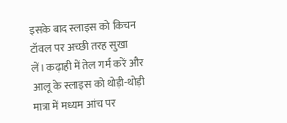इसके बाद स्लाइस को किचन टॉवल पर अच्छी तरह सुखा लें। कढ़ाही में तेल गर्म करें और आलू के स्लाइस को थोड़ी-थोड़ी मात्रा में मध्यम आंच पर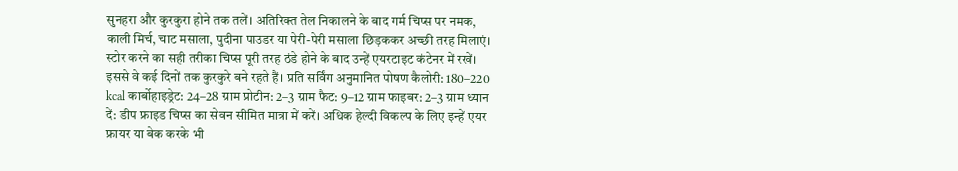सुनहरा और कुरकुरा होने तक तलें। अतिरिक्त तेल निकालने के बाद गर्म चिप्स पर नमक, काली मिर्च, चाट मसाला, पुदीना पाउडर या पेरी-पेरी मसाला छिड़ककर अच्छी तरह मिलाएं। स्टोर करने का सही तरीका चिप्स पूरी तरह ठंडे होने के बाद उन्हें एयरटाइट कंटेनर में रखें। इससे वे कई दिनों तक कुरकुरे बने रहते हैं। प्रति सर्विंग अनुमानित पोषण कैलोरी: 180–220 kcal कार्बोहाइड्रेट: 24–28 ग्राम प्रोटीन: 2–3 ग्राम फैट: 9–12 ग्राम फाइबर: 2–3 ग्राम ध्यान दें: डीप फ्राइड चिप्स का सेवन सीमित मात्रा में करें। अधिक हेल्दी विकल्प के लिए इन्हें एयर फ्रायर या बेक करके भी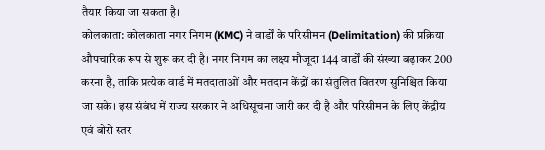तैयार किया जा सकता है।
कोलकाता: कोलकाता नगर निगम (KMC) ने वार्डों के परिसीमन (Delimitation) की प्रक्रिया औपचारिक रूप से शुरू कर दी है। नगर निगम का लक्ष्य मौजूदा 144 वार्डों की संख्या बढ़ाकर 200 करना है, ताकि प्रत्येक वार्ड में मतदाताओं और मतदान केंद्रों का संतुलित वितरण सुनिश्चित किया जा सके। इस संबंध में राज्य सरकार ने अधिसूचना जारी कर दी है और परिसीमन के लिए केंद्रीय एवं बोरो स्तर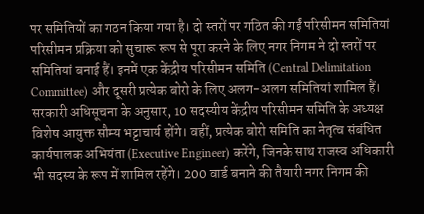पर समितियों का गठन किया गया है। दो स्तरों पर गठित की गईं परिसीमन समितियां परिसीमन प्रक्रिया को सुचारू रूप से पूरा करने के लिए नगर निगम ने दो स्तरों पर समितियां बनाई हैं। इनमें एक केंद्रीय परिसीमन समिति (Central Delimitation Committee) और दूसरी प्रत्येक बोरो के लिए अलग-अलग समितियां शामिल हैं। सरकारी अधिसूचना के अनुसार, 10 सदस्यीय केंद्रीय परिसीमन समिति के अध्यक्ष विशेष आयुक्त सौम्य भट्टाचार्य होंगे। वहीं, प्रत्येक बोरो समिति का नेतृत्व संबंधित कार्यपालक अभियंता (Executive Engineer) करेंगे, जिनके साथ राजस्व अधिकारी भी सदस्य के रूप में शामिल रहेंगे। 200 वार्ड बनाने की तैयारी नगर निगम की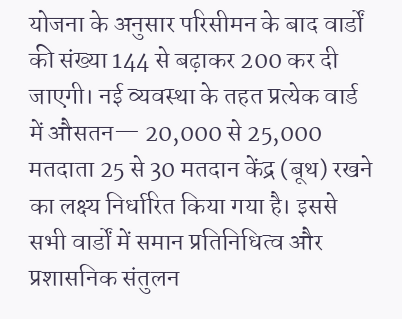योजना के अनुसार परिसीमन के बाद वार्डों की संख्या 144 से बढ़ाकर 200 कर दी जाएगी। नई व्यवस्था के तहत प्रत्येक वार्ड में औसतन— 20,000 से 25,000 मतदाता 25 से 30 मतदान केंद्र (बूथ) रखने का लक्ष्य निर्धारित किया गया है। इससे सभी वार्डों में समान प्रतिनिधित्व और प्रशासनिक संतुलन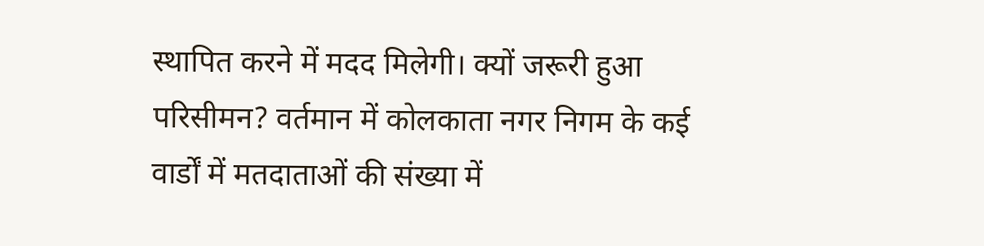स्थापित करने में मदद मिलेगी। क्यों जरूरी हुआ परिसीमन? वर्तमान में कोलकाता नगर निगम के कई वार्डों में मतदाताओं की संख्या में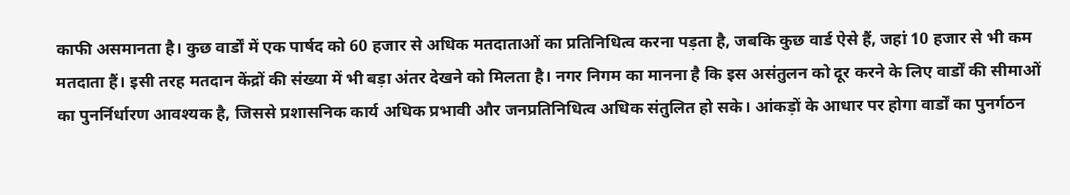काफी असमानता है। कुछ वार्डों में एक पार्षद को 60 हजार से अधिक मतदाताओं का प्रतिनिधित्व करना पड़ता है, जबकि कुछ वार्ड ऐसे हैं, जहां 10 हजार से भी कम मतदाता हैं। इसी तरह मतदान केंद्रों की संख्या में भी बड़ा अंतर देखने को मिलता है। नगर निगम का मानना है कि इस असंतुलन को दूर करने के लिए वार्डों की सीमाओं का पुनर्निर्धारण आवश्यक है, जिससे प्रशासनिक कार्य अधिक प्रभावी और जनप्रतिनिधित्व अधिक संतुलित हो सके। आंकड़ों के आधार पर होगा वार्डों का पुनर्गठन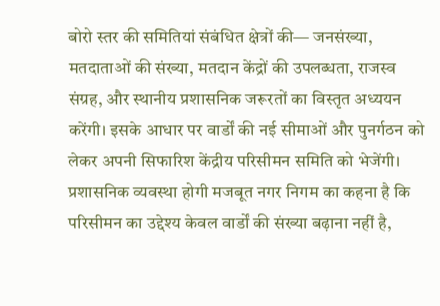बोरो स्तर की समितियां संबंधित क्षेत्रों की— जनसंख्या, मतदाताओं की संख्या, मतदान केंद्रों की उपलब्धता, राजस्व संग्रह, और स्थानीय प्रशासनिक जरूरतों का विस्तृत अध्ययन करेंगी। इसके आधार पर वार्डों की नई सीमाओं और पुनर्गठन को लेकर अपनी सिफारिश केंद्रीय परिसीमन समिति को भेजेंगी। प्रशासनिक व्यवस्था होगी मजबूत नगर निगम का कहना है कि परिसीमन का उद्देश्य केवल वार्डों की संख्या बढ़ाना नहीं है,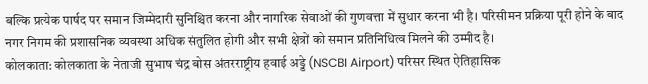बल्कि प्रत्येक पार्षद पर समान जिम्मेदारी सुनिश्चित करना और नागरिक सेवाओं की गुणवत्ता में सुधार करना भी है। परिसीमन प्रक्रिया पूरी होने के बाद नगर निगम की प्रशासनिक व्यवस्था अधिक संतुलित होगी और सभी क्षेत्रों को समान प्रतिनिधित्व मिलने की उम्मीद है।
कोलकाता: कोलकाता के नेताजी सुभाष चंद्र बोस अंतरराष्ट्रीय हवाई अड्डे (NSCBI Airport) परिसर स्थित ऐतिहासिक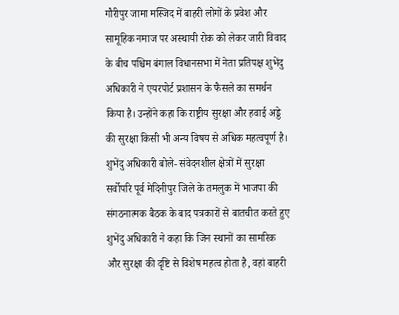गौरीपुर जामा मस्जिद में बाहरी लोगों के प्रवेश और सामूहिक नमाज पर अस्थायी रोक को लेकर जारी विवाद के बीच पश्चिम बंगाल विधानसभा में नेता प्रतिपक्ष शुभेंदु अधिकारी ने एयरपोर्ट प्रशासन के फैसले का समर्थन किया है। उन्होंने कहा कि राष्ट्रीय सुरक्षा और हवाई अड्डे की सुरक्षा किसी भी अन्य विषय से अधिक महत्वपूर्ण है। शुभेंदु अधिकारी बोले- संवेदनशील क्षेत्रों में सुरक्षा सर्वोपरि पूर्व मेदिनीपुर जिले के तमलुक में भाजपा की संगठनात्मक बैठक के बाद पत्रकारों से बातचीत करते हुए शुभेंदु अधिकारी ने कहा कि जिन स्थानों का सामरिक और सुरक्षा की दृष्टि से विशेष महत्व होता है, वहां बाहरी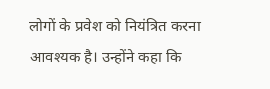लोगों के प्रवेश को नियंत्रित करना आवश्यक है। उन्होंने कहा कि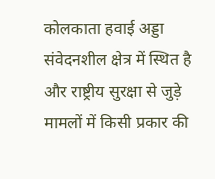कोलकाता हवाई अड्डा संवेदनशील क्षेत्र में स्थित है और राष्ट्रीय सुरक्षा से जुड़े मामलों में किसी प्रकार की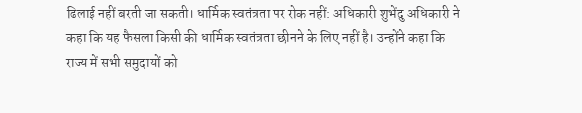ढिलाई नहीं बरती जा सकती। धार्मिक स्वतंत्रता पर रोक नहीं: अधिकारी शुभेंदु अधिकारी ने कहा कि यह फैसला किसी की धार्मिक स्वतंत्रता छीनने के लिए नहीं है। उन्होंने कहा कि राज्य में सभी समुदायों को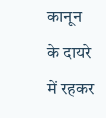कानून के दायरे में रहकर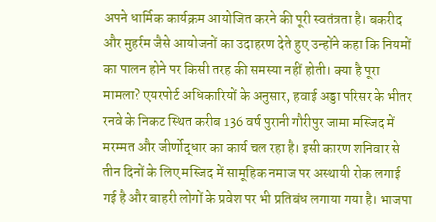अपने धार्मिक कार्यक्रम आयोजित करने की पूरी स्वतंत्रता है। बकरीद और मुहर्रम जैसे आयोजनों का उदाहरण देते हुए उन्होंने कहा कि नियमों का पालन होने पर किसी तरह की समस्या नहीं होती। क्या है पूरा मामला? एयरपोर्ट अधिकारियों के अनुसार, हवाई अड्डा परिसर के भीतर रनवे के निकट स्थित करीब 136 वर्ष पुरानी गौरीपुर जामा मस्जिद में मरम्मत और जीर्णोद्धार का कार्य चल रहा है। इसी कारण शनिवार से तीन दिनों के लिए मस्जिद में सामूहिक नमाज पर अस्थायी रोक लगाई गई है और बाहरी लोगों के प्रवेश पर भी प्रतिबंध लगाया गया है। भाजपा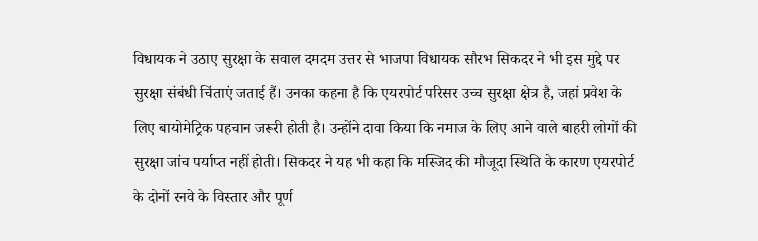विधायक ने उठाए सुरक्षा के सवाल दमदम उत्तर से भाजपा विधायक सौरभ सिकदर ने भी इस मुद्दे पर सुरक्षा संबंधी चिंताएं जताई हैं। उनका कहना है कि एयरपोर्ट परिसर उच्च सुरक्षा क्षेत्र है, जहां प्रवेश के लिए बायोमेट्रिक पहचान जरूरी होती है। उन्होंने दावा किया कि नमाज के लिए आने वाले बाहरी लोगों की सुरक्षा जांच पर्याप्त नहीं होती। सिकदर ने यह भी कहा कि मस्जिद की मौजूदा स्थिति के कारण एयरपोर्ट के दोनों रनवे के विस्तार और पूर्ण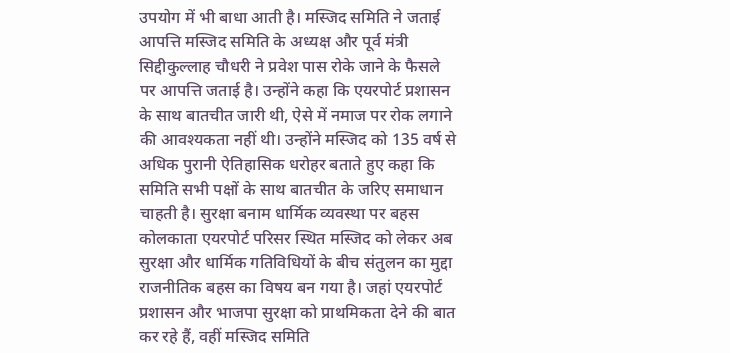उपयोग में भी बाधा आती है। मस्जिद समिति ने जताई आपत्ति मस्जिद समिति के अध्यक्ष और पूर्व मंत्री सिद्दीकुल्लाह चौधरी ने प्रवेश पास रोके जाने के फैसले पर आपत्ति जताई है। उन्होंने कहा कि एयरपोर्ट प्रशासन के साथ बातचीत जारी थी, ऐसे में नमाज पर रोक लगाने की आवश्यकता नहीं थी। उन्होंने मस्जिद को 135 वर्ष से अधिक पुरानी ऐतिहासिक धरोहर बताते हुए कहा कि समिति सभी पक्षों के साथ बातचीत के जरिए समाधान चाहती है। सुरक्षा बनाम धार्मिक व्यवस्था पर बहस कोलकाता एयरपोर्ट परिसर स्थित मस्जिद को लेकर अब सुरक्षा और धार्मिक गतिविधियों के बीच संतुलन का मुद्दा राजनीतिक बहस का विषय बन गया है। जहां एयरपोर्ट प्रशासन और भाजपा सुरक्षा को प्राथमिकता देने की बात कर रहे हैं, वहीं मस्जिद समिति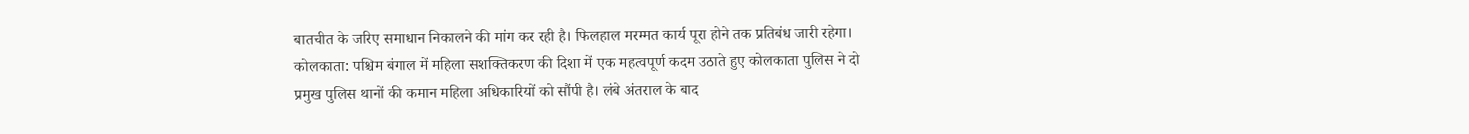बातचीत के जरिए समाधान निकालने की मांग कर रही है। फिलहाल मरम्मत कार्य पूरा होने तक प्रतिबंध जारी रहेगा।
कोलकाता: पश्चिम बंगाल में महिला सशक्तिकरण की दिशा में एक महत्वपूर्ण कदम उठाते हुए कोलकाता पुलिस ने दो प्रमुख पुलिस थानों की कमान महिला अधिकारियों को सौंपी है। लंबे अंतराल के बाद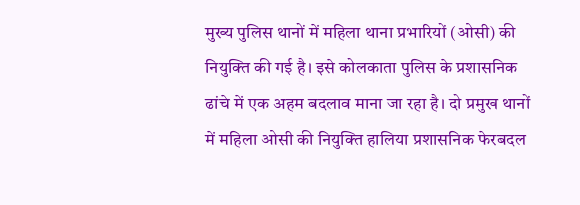मुख्य पुलिस थानों में महिला थाना प्रभारियों (ओसी) की नियुक्ति की गई है। इसे कोलकाता पुलिस के प्रशासनिक ढांचे में एक अहम बदलाव माना जा रहा है। दो प्रमुख थानों में महिला ओसी की नियुक्ति हालिया प्रशासनिक फेरबदल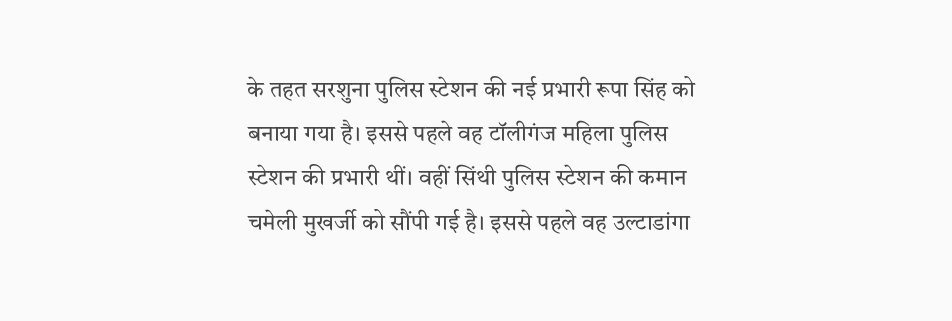के तहत सरशुना पुलिस स्टेशन की नई प्रभारी रूपा सिंह को बनाया गया है। इससे पहले वह टॉलीगंज महिला पुलिस स्टेशन की प्रभारी थीं। वहीं सिंथी पुलिस स्टेशन की कमान चमेली मुखर्जी को सौंपी गई है। इससे पहले वह उल्टाडांगा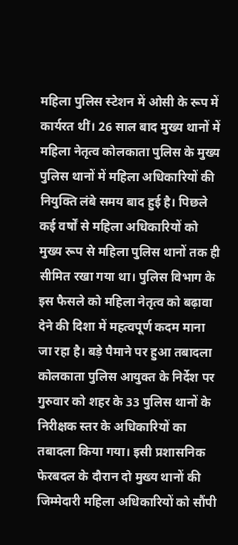महिला पुलिस स्टेशन में ओसी के रूप में कार्यरत थीं। 26 साल बाद मुख्य थानों में महिला नेतृत्व कोलकाता पुलिस के मुख्य पुलिस थानों में महिला अधिकारियों की नियुक्ति लंबे समय बाद हुई है। पिछले कई वर्षों से महिला अधिकारियों को मुख्य रूप से महिला पुलिस थानों तक ही सीमित रखा गया था। पुलिस विभाग के इस फैसले को महिला नेतृत्व को बढ़ावा देने की दिशा में महत्वपूर्ण कदम माना जा रहा है। बड़े पैमाने पर हुआ तबादला कोलकाता पुलिस आयुक्त के निर्देश पर गुरुवार को शहर के 33 पुलिस थानों के निरीक्षक स्तर के अधिकारियों का तबादला किया गया। इसी प्रशासनिक फेरबदल के दौरान दो मुख्य थानों की जिम्मेदारी महिला अधिकारियों को सौंपी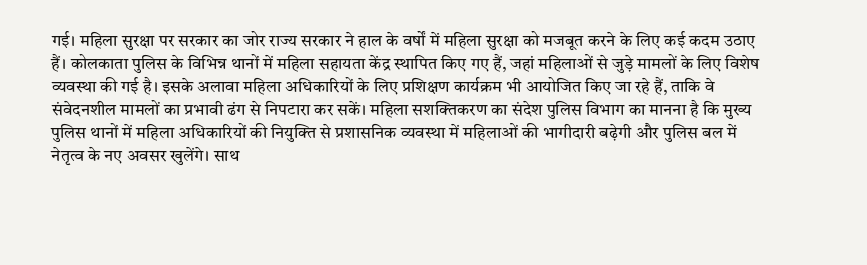गई। महिला सुरक्षा पर सरकार का जोर राज्य सरकार ने हाल के वर्षों में महिला सुरक्षा को मजबूत करने के लिए कई कदम उठाए हैं। कोलकाता पुलिस के विभिन्न थानों में महिला सहायता केंद्र स्थापित किए गए हैं, जहां महिलाओं से जुड़े मामलों के लिए विशेष व्यवस्था की गई है। इसके अलावा महिला अधिकारियों के लिए प्रशिक्षण कार्यक्रम भी आयोजित किए जा रहे हैं, ताकि वे संवेदनशील मामलों का प्रभावी ढंग से निपटारा कर सकें। महिला सशक्तिकरण का संदेश पुलिस विभाग का मानना है कि मुख्य पुलिस थानों में महिला अधिकारियों की नियुक्ति से प्रशासनिक व्यवस्था में महिलाओं की भागीदारी बढ़ेगी और पुलिस बल में नेतृत्व के नए अवसर खुलेंगे। साथ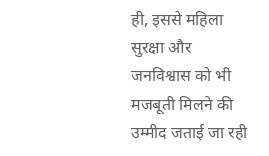ही, इससे महिला सुरक्षा और जनविश्वास को भी मजबूती मिलने की उम्मीद जताई जा रही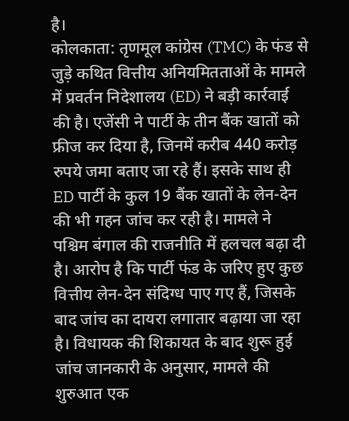है।
कोलकाता: तृणमूल कांग्रेस (TMC) के फंड से जुड़े कथित वित्तीय अनियमितताओं के मामले में प्रवर्तन निदेशालय (ED) ने बड़ी कार्रवाई की है। एजेंसी ने पार्टी के तीन बैंक खातों को फ्रीज कर दिया है, जिनमें करीब 440 करोड़ रुपये जमा बताए जा रहे हैं। इसके साथ ही ED पार्टी के कुल 19 बैंक खातों के लेन-देन की भी गहन जांच कर रही है। मामले ने पश्चिम बंगाल की राजनीति में हलचल बढ़ा दी है। आरोप है कि पार्टी फंड के जरिए हुए कुछ वित्तीय लेन-देन संदिग्ध पाए गए हैं, जिसके बाद जांच का दायरा लगातार बढ़ाया जा रहा है। विधायक की शिकायत के बाद शुरू हुई जांच जानकारी के अनुसार, मामले की शुरुआत एक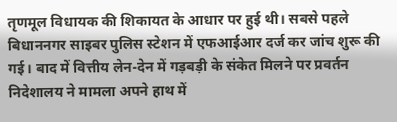तृणमूल विधायक की शिकायत के आधार पर हुई थी। सबसे पहले बिधाननगर साइबर पुलिस स्टेशन में एफआईआर दर्ज कर जांच शुरू की गई। बाद में वित्तीय लेन-देन में गड़बड़ी के संकेत मिलने पर प्रवर्तन निदेशालय ने मामला अपने हाथ में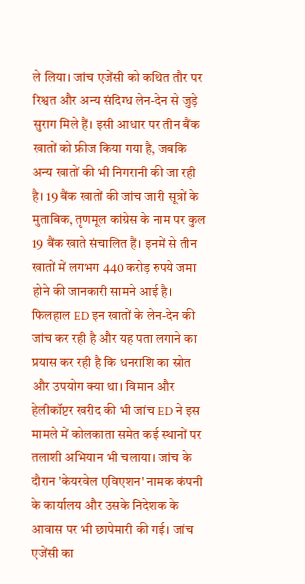ले लिया। जांच एजेंसी को कथित तौर पर रिश्वत और अन्य संदिग्ध लेन-देन से जुड़े सुराग मिले हैं। इसी आधार पर तीन बैंक खातों को फ्रीज किया गया है, जबकि अन्य खातों की भी निगरानी की जा रही है। 19 बैंक खातों की जांच जारी सूत्रों के मुताबिक, तृणमूल कांग्रेस के नाम पर कुल 19 बैंक खाते संचालित हैं। इनमें से तीन खातों में लगभग 440 करोड़ रुपये जमा होने की जानकारी सामने आई है। फिलहाल ED इन खातों के लेन-देन की जांच कर रही है और यह पता लगाने का प्रयास कर रही है कि धनराशि का स्रोत और उपयोग क्या था। विमान और हेलीकॉप्टर खरीद की भी जांच ED ने इस मामले में कोलकाता समेत कई स्थानों पर तलाशी अभियान भी चलाया। जांच के दौरान 'केयरवेल एविएशन' नामक कंपनी के कार्यालय और उसके निदेशक के आवास पर भी छापेमारी की गई। जांच एजेंसी का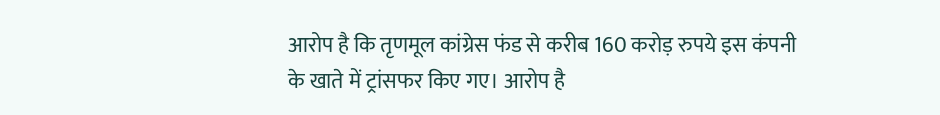आरोप है कि तृणमूल कांग्रेस फंड से करीब 160 करोड़ रुपये इस कंपनी के खाते में ट्रांसफर किए गए। आरोप है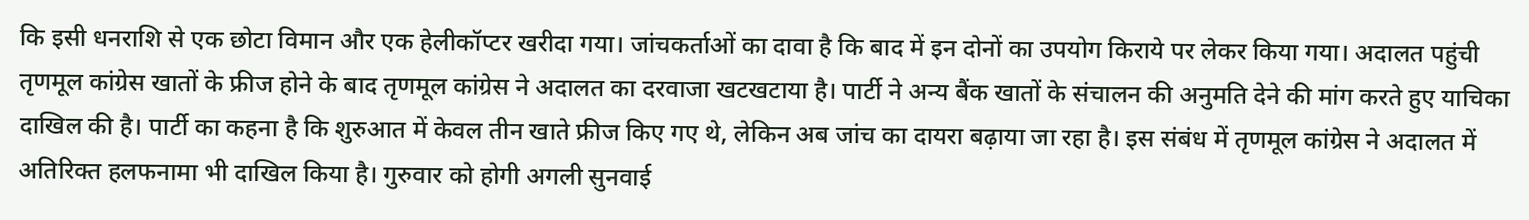कि इसी धनराशि से एक छोटा विमान और एक हेलीकॉप्टर खरीदा गया। जांचकर्ताओं का दावा है कि बाद में इन दोनों का उपयोग किराये पर लेकर किया गया। अदालत पहुंची तृणमूल कांग्रेस खातों के फ्रीज होने के बाद तृणमूल कांग्रेस ने अदालत का दरवाजा खटखटाया है। पार्टी ने अन्य बैंक खातों के संचालन की अनुमति देने की मांग करते हुए याचिका दाखिल की है। पार्टी का कहना है कि शुरुआत में केवल तीन खाते फ्रीज किए गए थे, लेकिन अब जांच का दायरा बढ़ाया जा रहा है। इस संबंध में तृणमूल कांग्रेस ने अदालत में अतिरिक्त हलफनामा भी दाखिल किया है। गुरुवार को होगी अगली सुनवाई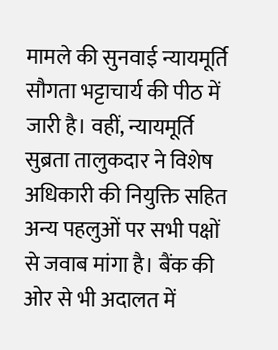मामले की सुनवाई न्यायमूर्ति सौगता भट्टाचार्य की पीठ में जारी है। वहीं, न्यायमूर्ति सुब्रता तालुकदार ने विशेष अधिकारी की नियुक्ति सहित अन्य पहलुओं पर सभी पक्षों से जवाब मांगा है। बैंक की ओर से भी अदालत में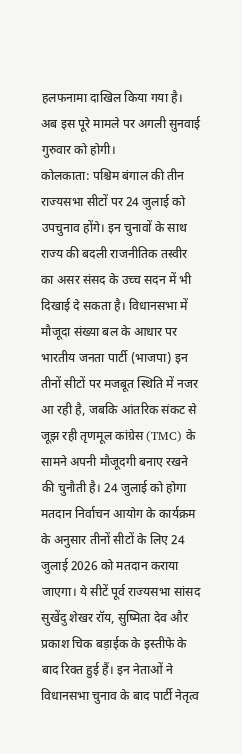हलफनामा दाखिल किया गया है। अब इस पूरे मामले पर अगली सुनवाई गुरुवार को होगी।
कोलकाता: पश्चिम बंगाल की तीन राज्यसभा सीटों पर 24 जुलाई को उपचुनाव होंगे। इन चुनावों के साथ राज्य की बदली राजनीतिक तस्वीर का असर संसद के उच्च सदन में भी दिखाई दे सकता है। विधानसभा में मौजूदा संख्या बल के आधार पर भारतीय जनता पार्टी (भाजपा) इन तीनों सीटों पर मजबूत स्थिति में नजर आ रही है, जबकि आंतरिक संकट से जूझ रही तृणमूल कांग्रेस (TMC) के सामने अपनी मौजूदगी बनाए रखने की चुनौती है। 24 जुलाई को होगा मतदान निर्वाचन आयोग के कार्यक्रम के अनुसार तीनों सीटों के लिए 24 जुलाई 2026 को मतदान कराया जाएगा। ये सीटें पूर्व राज्यसभा सांसद सुखेंदु शेखर रॉय, सुष्मिता देव और प्रकाश चिक बड़ाईक के इस्तीफे के बाद रिक्त हुई हैं। इन नेताओं ने विधानसभा चुनाव के बाद पार्टी नेतृत्व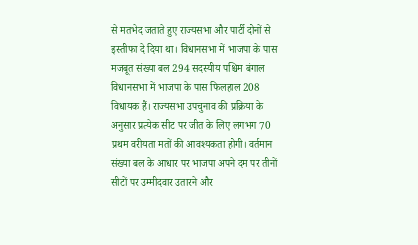से मतभेद जताते हुए राज्यसभा और पार्टी दोनों से इस्तीफा दे दिया था। विधानसभा में भाजपा के पास मजबूत संख्या बल 294 सदस्यीय पश्चिम बंगाल विधानसभा में भाजपा के पास फिलहाल 208 विधायक हैं। राज्यसभा उपचुनाव की प्रक्रिया के अनुसार प्रत्येक सीट पर जीत के लिए लगभग 70 प्रथम वरीयता मतों की आवश्यकता होगी। वर्तमान संख्या बल के आधार पर भाजपा अपने दम पर तीनों सीटों पर उम्मीदवार उतारने और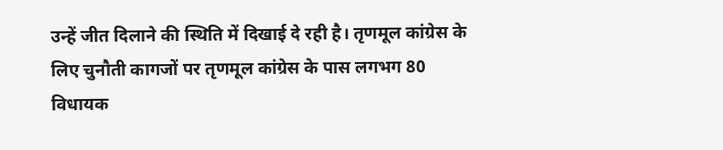उन्हें जीत दिलाने की स्थिति में दिखाई दे रही है। तृणमूल कांग्रेस के लिए चुनौती कागजों पर तृणमूल कांग्रेस के पास लगभग 80 विधायक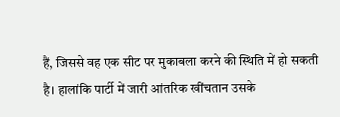हैं, जिससे वह एक सीट पर मुकाबला करने की स्थिति में हो सकती है। हालांकि पार्टी में जारी आंतरिक खींचतान उसके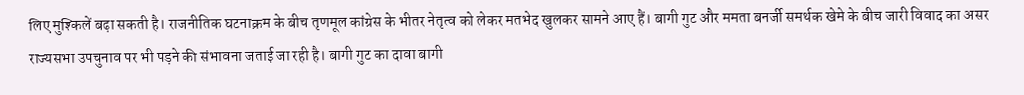लिए मुश्किलें बढ़ा सकती है। राजनीतिक घटनाक्रम के बीच तृणमूल कांग्रेस के भीतर नेतृत्व को लेकर मतभेद खुलकर सामने आए हैं। बागी गुट और ममता बनर्जी समर्थक खेमे के बीच जारी विवाद का असर राज्यसभा उपचुनाव पर भी पड़ने की संभावना जताई जा रही है। बागी गुट का दावा बागी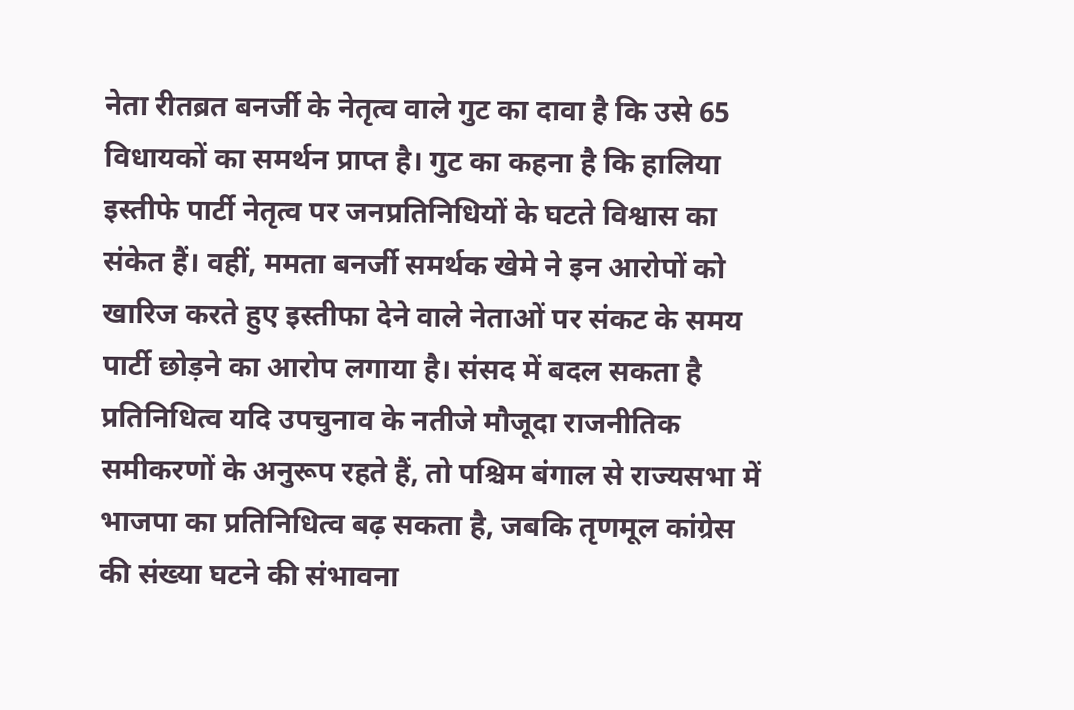नेता रीतब्रत बनर्जी के नेतृत्व वाले गुट का दावा है कि उसे 65 विधायकों का समर्थन प्राप्त है। गुट का कहना है कि हालिया इस्तीफे पार्टी नेतृत्व पर जनप्रतिनिधियों के घटते विश्वास का संकेत हैं। वहीं, ममता बनर्जी समर्थक खेमे ने इन आरोपों को खारिज करते हुए इस्तीफा देने वाले नेताओं पर संकट के समय पार्टी छोड़ने का आरोप लगाया है। संसद में बदल सकता है प्रतिनिधित्व यदि उपचुनाव के नतीजे मौजूदा राजनीतिक समीकरणों के अनुरूप रहते हैं, तो पश्चिम बंगाल से राज्यसभा में भाजपा का प्रतिनिधित्व बढ़ सकता है, जबकि तृणमूल कांग्रेस की संख्या घटने की संभावना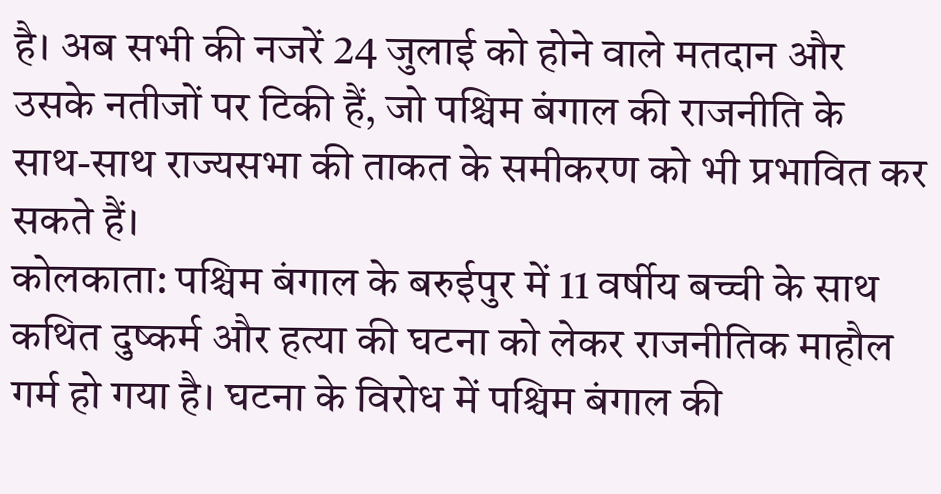है। अब सभी की नजरें 24 जुलाई को होने वाले मतदान और उसके नतीजों पर टिकी हैं, जो पश्चिम बंगाल की राजनीति के साथ-साथ राज्यसभा की ताकत के समीकरण को भी प्रभावित कर सकते हैं।
कोलकाता: पश्चिम बंगाल के बरुईपुर में 11 वर्षीय बच्ची के साथ कथित दुष्कर्म और हत्या की घटना को लेकर राजनीतिक माहौल गर्म हो गया है। घटना के विरोध में पश्चिम बंगाल की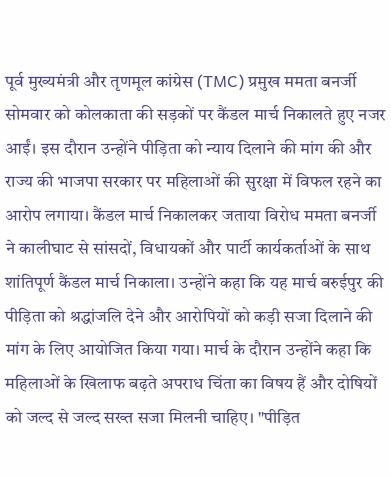पूर्व मुख्यमंत्री और तृणमूल कांग्रेस (TMC) प्रमुख ममता बनर्जी सोमवार को कोलकाता की सड़कों पर कैंडल मार्च निकालते हुए नजर आईं। इस दौरान उन्होंने पीड़िता को न्याय दिलाने की मांग की और राज्य की भाजपा सरकार पर महिलाओं की सुरक्षा में विफल रहने का आरोप लगाया। कैंडल मार्च निकालकर जताया विरोध ममता बनर्जी ने कालीघाट से सांसदों, विधायकों और पार्टी कार्यकर्ताओं के साथ शांतिपूर्ण कैंडल मार्च निकाला। उन्होंने कहा कि यह मार्च बरुईपुर की पीड़िता को श्रद्धांजलि देने और आरोपियों को कड़ी सजा दिलाने की मांग के लिए आयोजित किया गया। मार्च के दौरान उन्होंने कहा कि महिलाओं के खिलाफ बढ़ते अपराध चिंता का विषय हैं और दोषियों को जल्द से जल्द सख्त सजा मिलनी चाहिए। "पीड़ित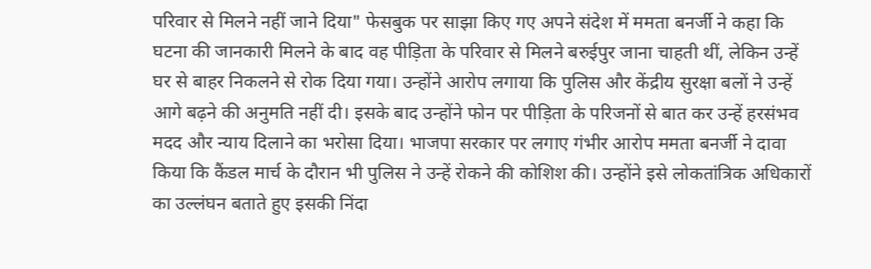परिवार से मिलने नहीं जाने दिया" फेसबुक पर साझा किए गए अपने संदेश में ममता बनर्जी ने कहा कि घटना की जानकारी मिलने के बाद वह पीड़िता के परिवार से मिलने बरुईपुर जाना चाहती थीं, लेकिन उन्हें घर से बाहर निकलने से रोक दिया गया। उन्होंने आरोप लगाया कि पुलिस और केंद्रीय सुरक्षा बलों ने उन्हें आगे बढ़ने की अनुमति नहीं दी। इसके बाद उन्होंने फोन पर पीड़िता के परिजनों से बात कर उन्हें हरसंभव मदद और न्याय दिलाने का भरोसा दिया। भाजपा सरकार पर लगाए गंभीर आरोप ममता बनर्जी ने दावा किया कि कैंडल मार्च के दौरान भी पुलिस ने उन्हें रोकने की कोशिश की। उन्होंने इसे लोकतांत्रिक अधिकारों का उल्लंघन बताते हुए इसकी निंदा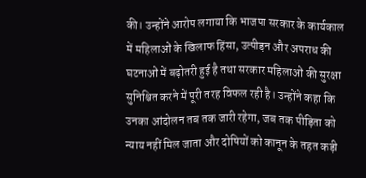की। उन्होंने आरोप लगाया कि भाजपा सरकार के कार्यकाल में महिलाओं के खिलाफ हिंसा, उत्पीड़न और अपराध की घटनाओं में बढ़ोतरी हुई है तथा सरकार महिलाओं की सुरक्षा सुनिश्चित करने में पूरी तरह विफल रही है। उन्होंने कहा कि उनका आंदोलन तब तक जारी रहेगा, जब तक पीड़िता को न्याय नहीं मिल जाता और दोषियों को कानून के तहत कड़ी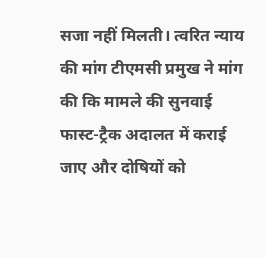सजा नहीं मिलती। त्वरित न्याय की मांग टीएमसी प्रमुख ने मांग की कि मामले की सुनवाई फास्ट-ट्रैक अदालत में कराई जाए और दोषियों को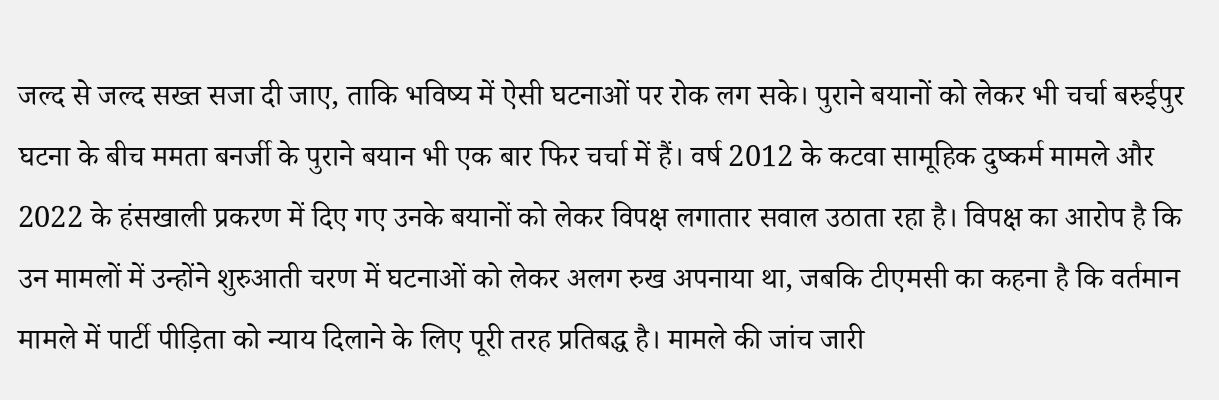जल्द से जल्द सख्त सजा दी जाए, ताकि भविष्य में ऐसी घटनाओं पर रोक लग सके। पुराने बयानों को लेकर भी चर्चा बरुईपुर घटना के बीच ममता बनर्जी के पुराने बयान भी एक बार फिर चर्चा में हैं। वर्ष 2012 के कटवा सामूहिक दुष्कर्म मामले और 2022 के हंसखाली प्रकरण में दिए गए उनके बयानों को लेकर विपक्ष लगातार सवाल उठाता रहा है। विपक्ष का आरोप है कि उन मामलों में उन्होंने शुरुआती चरण में घटनाओं को लेकर अलग रुख अपनाया था, जबकि टीएमसी का कहना है कि वर्तमान मामले में पार्टी पीड़िता को न्याय दिलाने के लिए पूरी तरह प्रतिबद्ध है। मामले की जांच जारी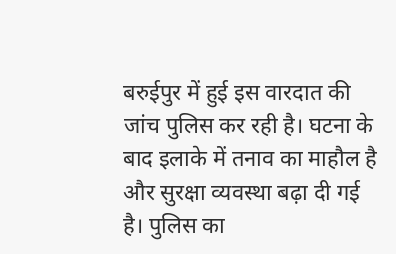बरुईपुर में हुई इस वारदात की जांच पुलिस कर रही है। घटना के बाद इलाके में तनाव का माहौल है और सुरक्षा व्यवस्था बढ़ा दी गई है। पुलिस का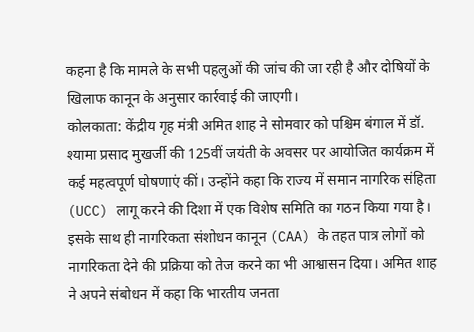कहना है कि मामले के सभी पहलुओं की जांच की जा रही है और दोषियों के खिलाफ कानून के अनुसार कार्रवाई की जाएगी।
कोलकाता: केंद्रीय गृह मंत्री अमित शाह ने सोमवार को पश्चिम बंगाल में डॉ. श्यामा प्रसाद मुखर्जी की 125वीं जयंती के अवसर पर आयोजित कार्यक्रम में कई महत्वपूर्ण घोषणाएं कीं। उन्होंने कहा कि राज्य में समान नागरिक संहिता (UCC) लागू करने की दिशा में एक विशेष समिति का गठन किया गया है। इसके साथ ही नागरिकता संशोधन कानून (CAA) के तहत पात्र लोगों को नागरिकता देने की प्रक्रिया को तेज करने का भी आश्वासन दिया। अमित शाह ने अपने संबोधन में कहा कि भारतीय जनता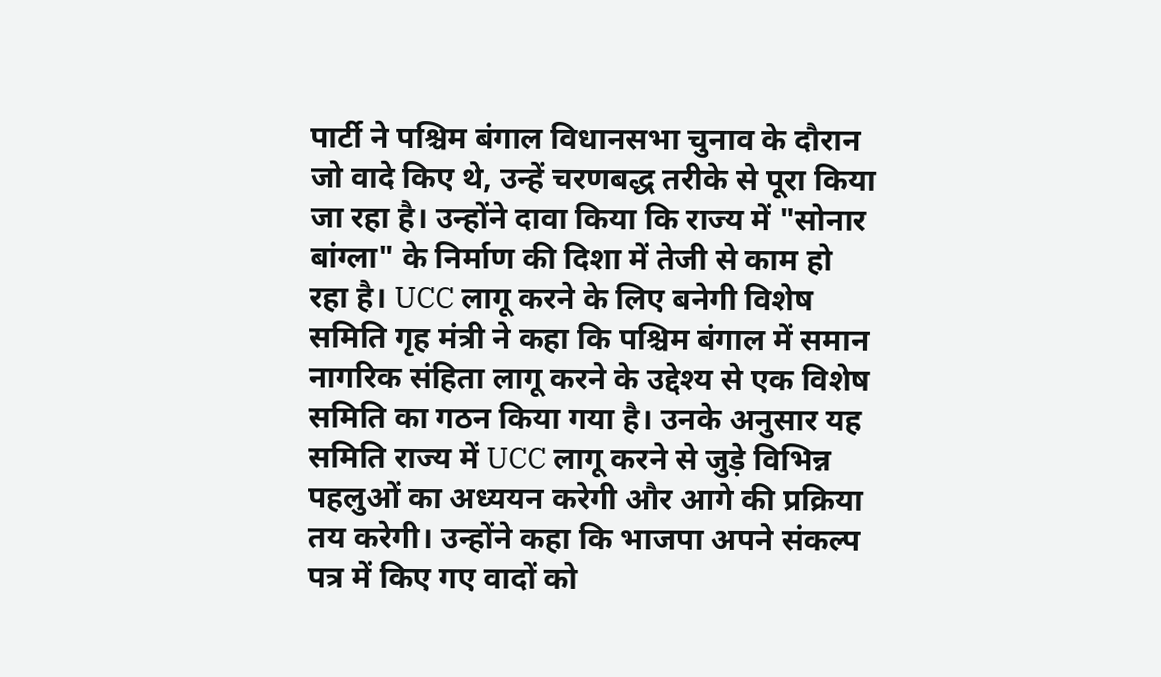पार्टी ने पश्चिम बंगाल विधानसभा चुनाव के दौरान जो वादे किए थे, उन्हें चरणबद्ध तरीके से पूरा किया जा रहा है। उन्होंने दावा किया कि राज्य में "सोनार बांग्ला" के निर्माण की दिशा में तेजी से काम हो रहा है। UCC लागू करने के लिए बनेगी विशेष समिति गृह मंत्री ने कहा कि पश्चिम बंगाल में समान नागरिक संहिता लागू करने के उद्देश्य से एक विशेष समिति का गठन किया गया है। उनके अनुसार यह समिति राज्य में UCC लागू करने से जुड़े विभिन्न पहलुओं का अध्ययन करेगी और आगे की प्रक्रिया तय करेगी। उन्होंने कहा कि भाजपा अपने संकल्प पत्र में किए गए वादों को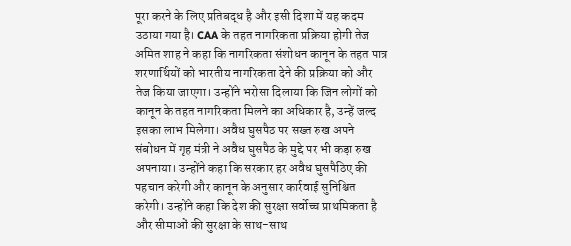पूरा करने के लिए प्रतिबद्ध है और इसी दिशा में यह कदम उठाया गया है। CAA के तहत नागरिकता प्रक्रिया होगी तेज अमित शाह ने कहा कि नागरिकता संशोधन कानून के तहत पात्र शरणार्थियों को भारतीय नागरिकता देने की प्रक्रिया को और तेज किया जाएगा। उन्होंने भरोसा दिलाया कि जिन लोगों को कानून के तहत नागरिकता मिलने का अधिकार है, उन्हें जल्द इसका लाभ मिलेगा। अवैध घुसपैठ पर सख्त रुख अपने संबोधन में गृह मंत्री ने अवैध घुसपैठ के मुद्दे पर भी कड़ा रुख अपनाया। उन्होंने कहा कि सरकार हर अवैध घुसपैठिए की पहचान करेगी और कानून के अनुसार कार्रवाई सुनिश्चित करेगी। उन्होंने कहा कि देश की सुरक्षा सर्वोच्च प्राथमिकता है और सीमाओं की सुरक्षा के साथ-साथ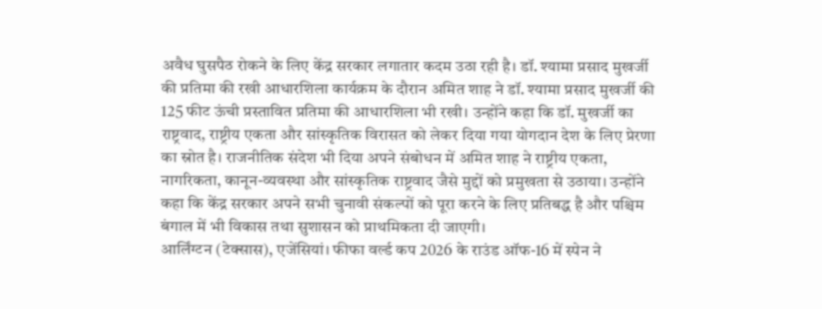अवैध घुसपैठ रोकने के लिए केंद्र सरकार लगातार कदम उठा रही है। डॉ. श्यामा प्रसाद मुखर्जी की प्रतिमा की रखी आधारशिला कार्यक्रम के दौरान अमित शाह ने डॉ. श्यामा प्रसाद मुखर्जी की 125 फीट ऊंची प्रस्तावित प्रतिमा की आधारशिला भी रखी। उन्होंने कहा कि डॉ. मुखर्जी का राष्ट्रवाद, राष्ट्रीय एकता और सांस्कृतिक विरासत को लेकर दिया गया योगदान देश के लिए प्रेरणा का स्रोत है। राजनीतिक संदेश भी दिया अपने संबोधन में अमित शाह ने राष्ट्रीय एकता, नागरिकता, कानून-व्यवस्था और सांस्कृतिक राष्ट्रवाद जैसे मुद्दों को प्रमुखता से उठाया। उन्होंने कहा कि केंद्र सरकार अपने सभी चुनावी संकल्पों को पूरा करने के लिए प्रतिबद्ध है और पश्चिम बंगाल में भी विकास तथा सुशासन को प्राथमिकता दी जाएगी।
आर्लिंग्टन (टेक्सास), एजेंसियां। फीफा वर्ल्ड कप 2026 के राउंड ऑफ-16 में स्पेन ने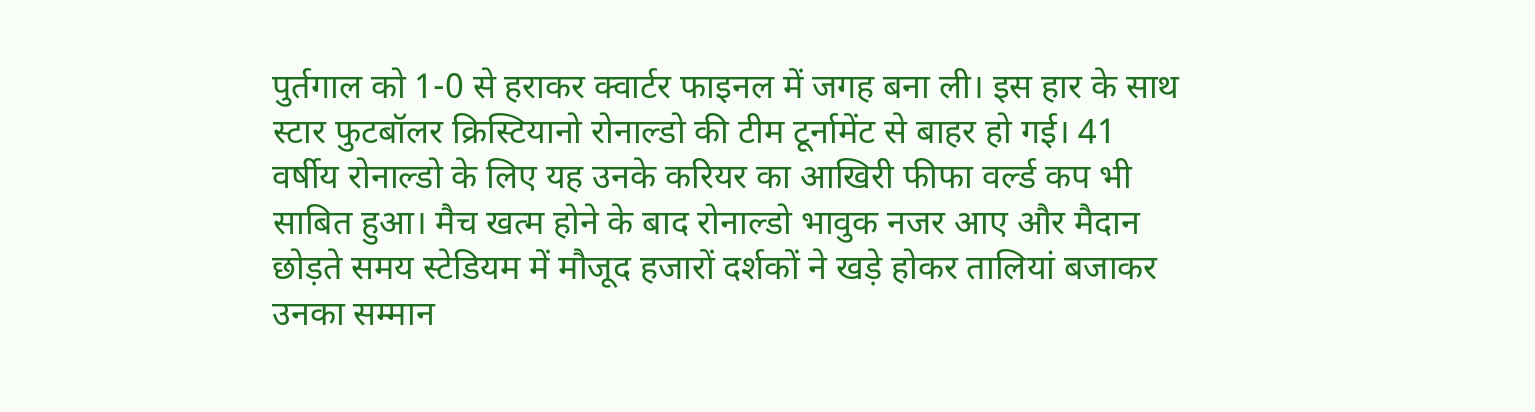पुर्तगाल को 1-0 से हराकर क्वार्टर फाइनल में जगह बना ली। इस हार के साथ स्टार फुटबॉलर क्रिस्टियानो रोनाल्डो की टीम टूर्नामेंट से बाहर हो गई। 41 वर्षीय रोनाल्डो के लिए यह उनके करियर का आखिरी फीफा वर्ल्ड कप भी साबित हुआ। मैच खत्म होने के बाद रोनाल्डो भावुक नजर आए और मैदान छोड़ते समय स्टेडियम में मौजूद हजारों दर्शकों ने खड़े होकर तालियां बजाकर उनका सम्मान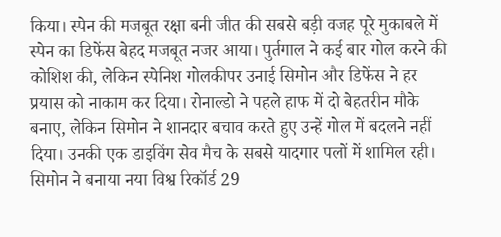किया। स्पेन की मजबूत रक्षा बनी जीत की सबसे बड़ी वजह पूरे मुकाबले में स्पेन का डिफेंस बेहद मजबूत नजर आया। पुर्तगाल ने कई बार गोल करने की कोशिश की, लेकिन स्पेनिश गोलकीपर उनाई सिमोन और डिफेंस ने हर प्रयास को नाकाम कर दिया। रोनाल्डो ने पहले हाफ में दो बेहतरीन मौके बनाए, लेकिन सिमोन ने शानदार बचाव करते हुए उन्हें गोल में बदलने नहीं दिया। उनकी एक डाइविंग सेव मैच के सबसे यादगार पलों में शामिल रही। सिमोन ने बनाया नया विश्व रिकॉर्ड 29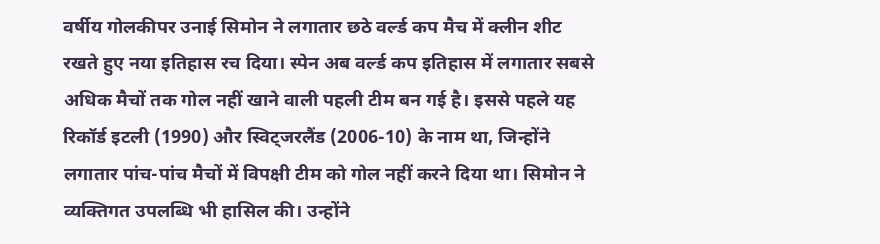वर्षीय गोलकीपर उनाई सिमोन ने लगातार छठे वर्ल्ड कप मैच में क्लीन शीट रखते हुए नया इतिहास रच दिया। स्पेन अब वर्ल्ड कप इतिहास में लगातार सबसे अधिक मैचों तक गोल नहीं खाने वाली पहली टीम बन गई है। इससे पहले यह रिकॉर्ड इटली (1990) और स्विट्जरलैंड (2006-10) के नाम था, जिन्होंने लगातार पांच-पांच मैचों में विपक्षी टीम को गोल नहीं करने दिया था। सिमोन ने व्यक्तिगत उपलब्धि भी हासिल की। उन्होंने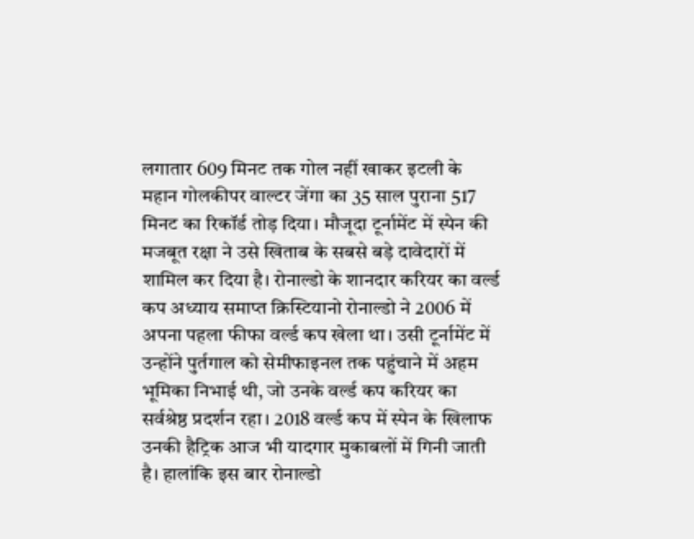लगातार 609 मिनट तक गोल नहीं खाकर इटली के महान गोलकीपर वाल्टर जेंगा का 35 साल पुराना 517 मिनट का रिकॉर्ड तोड़ दिया। मौजूदा टूर्नामेंट में स्पेन की मजबूत रक्षा ने उसे खिताब के सबसे बड़े दावेदारों में शामिल कर दिया है। रोनाल्डो के शानदार करियर का वर्ल्ड कप अध्याय समाप्त क्रिस्टियानो रोनाल्डो ने 2006 में अपना पहला फीफा वर्ल्ड कप खेला था। उसी टूर्नामेंट में उन्होंने पुर्तगाल को सेमीफाइनल तक पहुंचाने में अहम भूमिका निभाई थी, जो उनके वर्ल्ड कप करियर का सर्वश्रेष्ठ प्रदर्शन रहा। 2018 वर्ल्ड कप में स्पेन के खिलाफ उनकी हैट्रिक आज भी यादगार मुकाबलों में गिनी जाती है। हालांकि इस बार रोनाल्डो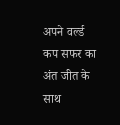अपने वर्ल्ड कप सफर का अंत जीत के साथ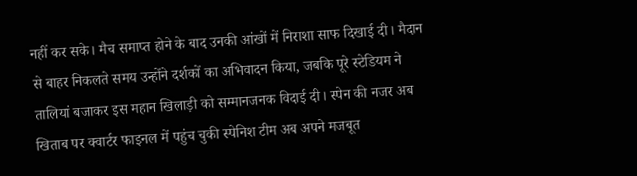नहीं कर सके। मैच समाप्त होने के बाद उनकी आंखों में निराशा साफ दिखाई दी। मैदान से बाहर निकलते समय उन्होंने दर्शकों का अभिवादन किया, जबकि पूरे स्टेडियम ने तालियां बजाकर इस महान खिलाड़ी को सम्मानजनक विदाई दी। स्पेन की नजर अब खिताब पर क्वार्टर फाइनल में पहुंच चुकी स्पेनिश टीम अब अपने मजबूत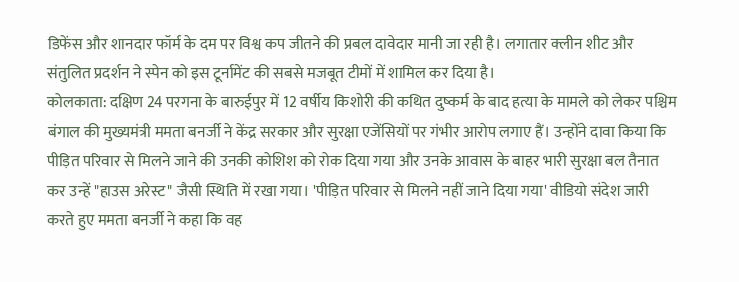डिफेंस और शानदार फॉर्म के दम पर विश्व कप जीतने की प्रबल दावेदार मानी जा रही है। लगातार क्लीन शीट और संतुलित प्रदर्शन ने स्पेन को इस टूर्नामेंट की सबसे मजबूत टीमों में शामिल कर दिया है।
कोलकाता: दक्षिण 24 परगना के बारुईपुर में 12 वर्षीय किशोरी की कथित दुष्कर्म के बाद हत्या के मामले को लेकर पश्चिम बंगाल की मुख्यमंत्री ममता बनर्जी ने केंद्र सरकार और सुरक्षा एजेंसियों पर गंभीर आरोप लगाए हैं। उन्होंने दावा किया कि पीड़ित परिवार से मिलने जाने की उनकी कोशिश को रोक दिया गया और उनके आवास के बाहर भारी सुरक्षा बल तैनात कर उन्हें "हाउस अरेस्ट" जैसी स्थिति में रखा गया। 'पीड़ित परिवार से मिलने नहीं जाने दिया गया' वीडियो संदेश जारी करते हुए ममता बनर्जी ने कहा कि वह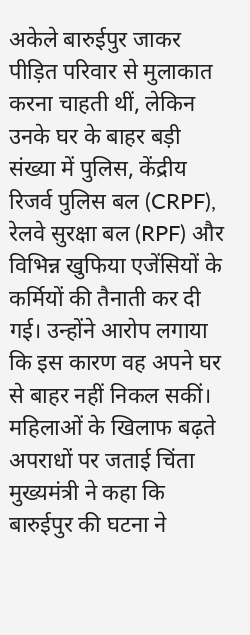अकेले बारुईपुर जाकर पीड़ित परिवार से मुलाकात करना चाहती थीं, लेकिन उनके घर के बाहर बड़ी संख्या में पुलिस, केंद्रीय रिजर्व पुलिस बल (CRPF), रेलवे सुरक्षा बल (RPF) और विभिन्न खुफिया एजेंसियों के कर्मियों की तैनाती कर दी गई। उन्होंने आरोप लगाया कि इस कारण वह अपने घर से बाहर नहीं निकल सकीं। महिलाओं के खिलाफ बढ़ते अपराधों पर जताई चिंता मुख्यमंत्री ने कहा कि बारुईपुर की घटना ने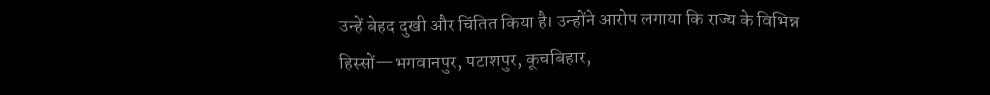उन्हें बेहद दुखी और चिंतित किया है। उन्होंने आरोप लगाया कि राज्य के विभिन्न हिस्सों—भगवानपुर, पटाशपुर, कूचबिहार,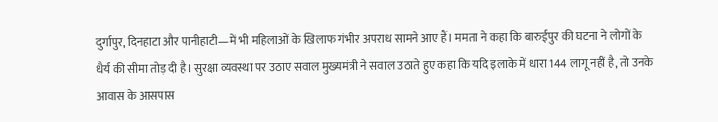दुर्गापुर, दिनहाटा और पानीहाटी—में भी महिलाओं के खिलाफ गंभीर अपराध सामने आए हैं। ममता ने कहा कि बारुईपुर की घटना ने लोगों के धैर्य की सीमा तोड़ दी है। सुरक्षा व्यवस्था पर उठाए सवाल मुख्यमंत्री ने सवाल उठाते हुए कहा कि यदि इलाके में धारा 144 लागू नहीं है, तो उनके आवास के आसपास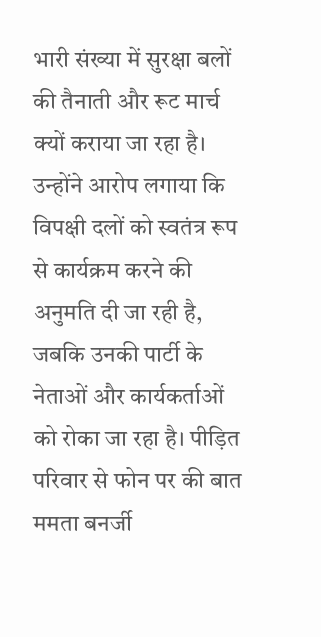भारी संख्या में सुरक्षा बलों की तैनाती और रूट मार्च क्यों कराया जा रहा है। उन्होंने आरोप लगाया कि विपक्षी दलों को स्वतंत्र रूप से कार्यक्रम करने की अनुमति दी जा रही है, जबकि उनकी पार्टी के नेताओं और कार्यकर्ताओं को रोका जा रहा है। पीड़ित परिवार से फोन पर की बात ममता बनर्जी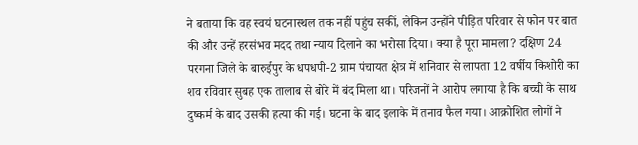ने बताया कि वह स्वयं घटनास्थल तक नहीं पहुंच सकीं, लेकिन उन्होंने पीड़ित परिवार से फोन पर बात की और उन्हें हरसंभव मदद तथा न्याय दिलाने का भरोसा दिया। क्या है पूरा मामला? दक्षिण 24 परगना जिले के बारुईपुर के धपधपी-2 ग्राम पंचायत क्षेत्र में शनिवार से लापता 12 वर्षीय किशोरी का शव रविवार सुबह एक तालाब से बोरे में बंद मिला था। परिजनों ने आरोप लगाया है कि बच्ची के साथ दुष्कर्म के बाद उसकी हत्या की गई। घटना के बाद इलाके में तनाव फैल गया। आक्रोशित लोगों ने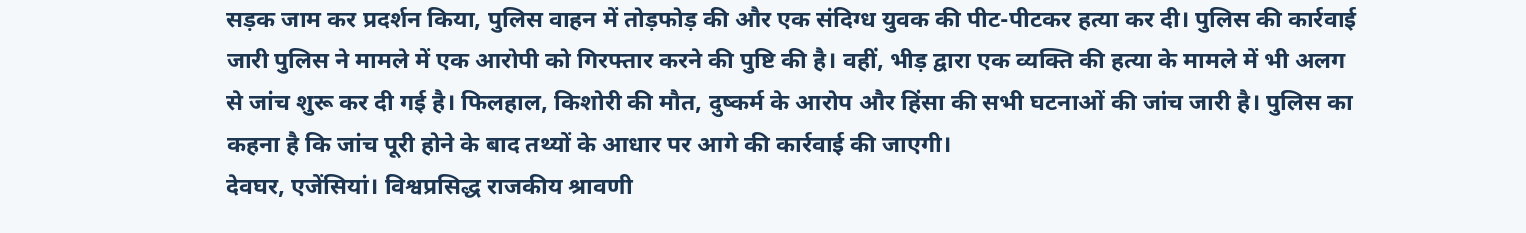सड़क जाम कर प्रदर्शन किया, पुलिस वाहन में तोड़फोड़ की और एक संदिग्ध युवक की पीट-पीटकर हत्या कर दी। पुलिस की कार्रवाई जारी पुलिस ने मामले में एक आरोपी को गिरफ्तार करने की पुष्टि की है। वहीं, भीड़ द्वारा एक व्यक्ति की हत्या के मामले में भी अलग से जांच शुरू कर दी गई है। फिलहाल, किशोरी की मौत, दुष्कर्म के आरोप और हिंसा की सभी घटनाओं की जांच जारी है। पुलिस का कहना है कि जांच पूरी होने के बाद तथ्यों के आधार पर आगे की कार्रवाई की जाएगी।
देवघर, एजेंसियां। विश्वप्रसिद्ध राजकीय श्रावणी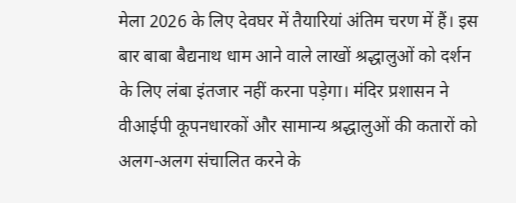मेला 2026 के लिए देवघर में तैयारियां अंतिम चरण में हैं। इस बार बाबा बैद्यनाथ धाम आने वाले लाखों श्रद्धालुओं को दर्शन के लिए लंबा इंतजार नहीं करना पड़ेगा। मंदिर प्रशासन ने वीआईपी कूपनधारकों और सामान्य श्रद्धालुओं की कतारों को अलग-अलग संचालित करने के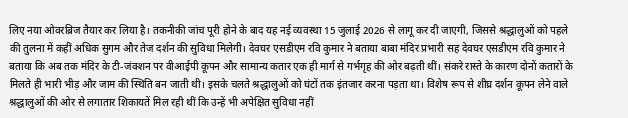लिए नया ओवरब्रिज तैयार कर लिया है। तकनीकी जांच पूरी होने के बाद यह नई व्यवस्था 15 जुलाई 2026 से लागू कर दी जाएगी, जिससे श्रद्धालुओं को पहले की तुलना में कहीं अधिक सुगम और तेज दर्शन की सुविधा मिलेगी। देवघर एसडीएम रवि कुमार ने बताया बाबा मंदिर प्रभारी सह देवघर एसडीएम रवि कुमार ने बताया कि अब तक मंदिर के टी-जंक्शन पर वीआईपी कूपन और सामान्य कतार एक ही मार्ग से गर्भगृह की ओर बढ़ती थीं। संकरे रास्ते के कारण दोनों कतारों के मिलते ही भारी भीड़ और जाम की स्थिति बन जाती थी। इसके चलते श्रद्धालुओं को घंटों तक इंतजार करना पड़ता था। विशेष रूप से शीघ्र दर्शन कूपन लेने वाले श्रद्धालुओं की ओर से लगातार शिकायतें मिल रही थीं कि उन्हें भी अपेक्षित सुविधा नहीं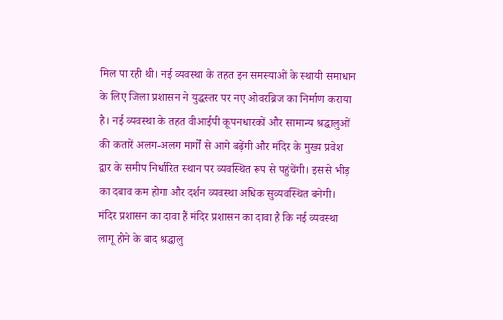मिल पा रही थी। नई व्यवस्था के तहत इन समस्याओं के स्थायी समाधान के लिए जिला प्रशासन ने युद्धस्तर पर नए ओवरब्रिज का निर्माण कराया है। नई व्यवस्था के तहत वीआईपी कूपनधारकों और सामान्य श्रद्धालुओं की कतारें अलग-अलग मार्गों से आगे बढ़ेंगी और मंदिर के मुख्य प्रवेश द्वार के समीप निर्धारित स्थान पर व्यवस्थित रूप से पहुंचेंगी। इससे भीड़ का दबाव कम होगा और दर्शन व्यवस्था अधिक सुव्यवस्थित बनेगी। मंदिर प्रशासन का दावा हैं मंदिर प्रशासन का दावा है कि नई व्यवस्था लागू होने के बाद श्रद्धालु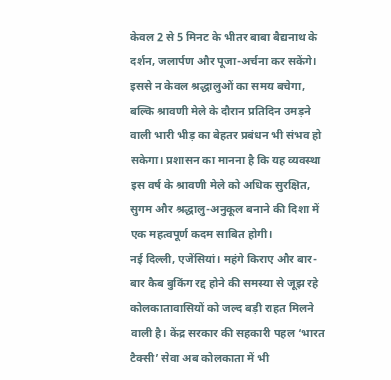केवल 2 से 5 मिनट के भीतर बाबा बैद्यनाथ के दर्शन, जलार्पण और पूजा-अर्चना कर सकेंगे। इससे न केवल श्रद्धालुओं का समय बचेगा, बल्कि श्रावणी मेले के दौरान प्रतिदिन उमड़ने वाली भारी भीड़ का बेहतर प्रबंधन भी संभव हो सकेगा। प्रशासन का मानना है कि यह व्यवस्था इस वर्ष के श्रावणी मेले को अधिक सुरक्षित, सुगम और श्रद्धालु-अनुकूल बनाने की दिशा में एक महत्वपूर्ण कदम साबित होगी।
नई दिल्ली, एजेंसियां। महंगे किराए और बार-बार कैब बुकिंग रद्द होने की समस्या से जूझ रहे कोलकातावासियों को जल्द बड़ी राहत मिलने वाली है। केंद्र सरकार की सहकारी पहल ‘भारत टैक्सी’ सेवा अब कोलकाता में भी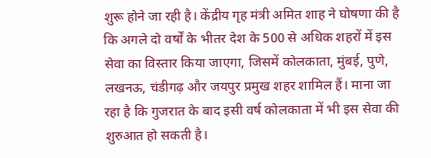शुरू होने जा रही है। केंद्रीय गृह मंत्री अमित शाह ने घोषणा की है कि अगले दो वर्षों के भीतर देश के 500 से अधिक शहरों में इस सेवा का विस्तार किया जाएगा, जिसमें कोलकाता, मुंबई, पुणे, लखनऊ, चंडीगढ़ और जयपुर प्रमुख शहर शामिल हैं। माना जा रहा है कि गुजरात के बाद इसी वर्ष कोलकाता में भी इस सेवा की शुरुआत हो सकती है।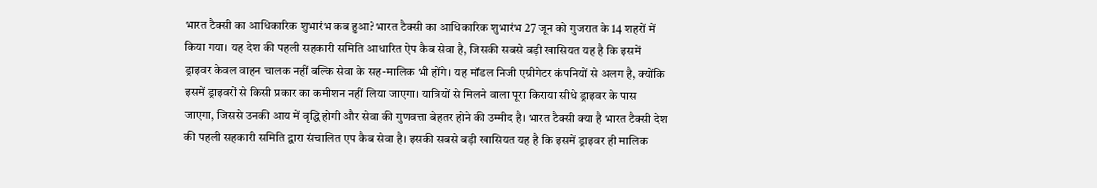भारत टैक्सी का आधिकारिक शुभारंभ कब हुआ? भारत टैक्सी का आधिकारिक शुभारंभ 27 जून को गुजरात के 14 शहरों में किया गया। यह देश की पहली सहकारी समिति आधारित ऐप कैब सेवा है, जिसकी सबसे बड़ी खासियत यह है कि इसमें ड्राइवर केवल वाहन चालक नहीं बल्कि सेवा के सह-मालिक भी होंगे। यह मॉडल निजी एग्रीगेटर कंपनियों से अलग है, क्योंकि इसमें ड्राइवरों से किसी प्रकार का कमीशन नहीं लिया जाएगा। यात्रियों से मिलने वाला पूरा किराया सीधे ड्राइवर के पास जाएगा, जिससे उनकी आय में वृद्धि होगी और सेवा की गुणवत्ता बेहतर होने की उम्मीद है। भारत टैक्सी क्या है भारत टैक्सी देश की पहली सहकारी समिति द्वारा संचालित एप कैब सेवा है। इसकी सबसे बड़ी खासियत यह है कि इसमें ड्राइवर ही मालिक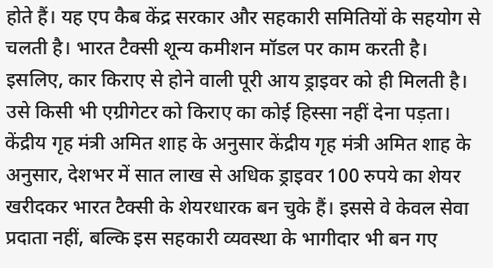होते हैं। यह एप कैब केंद्र सरकार और सहकारी समितियों के सहयोग से चलती है। भारत टैक्सी शून्य कमीशन मॉडल पर काम करती है। इसलिए, कार किराए से होने वाली पूरी आय ड्राइवर को ही मिलती है। उसे किसी भी एग्रीगेटर को किराए का कोई हिस्सा नहीं देना पड़ता। केंद्रीय गृह मंत्री अमित शाह के अनुसार केंद्रीय गृह मंत्री अमित शाह के अनुसार, देशभर में सात लाख से अधिक ड्राइवर 100 रुपये का शेयर खरीदकर भारत टैक्सी के शेयरधारक बन चुके हैं। इससे वे केवल सेवा प्रदाता नहीं, बल्कि इस सहकारी व्यवस्था के भागीदार भी बन गए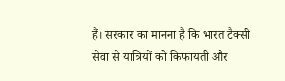हैं। सरकार का मानना है कि भारत टैक्सी सेवा से यात्रियों को किफायती और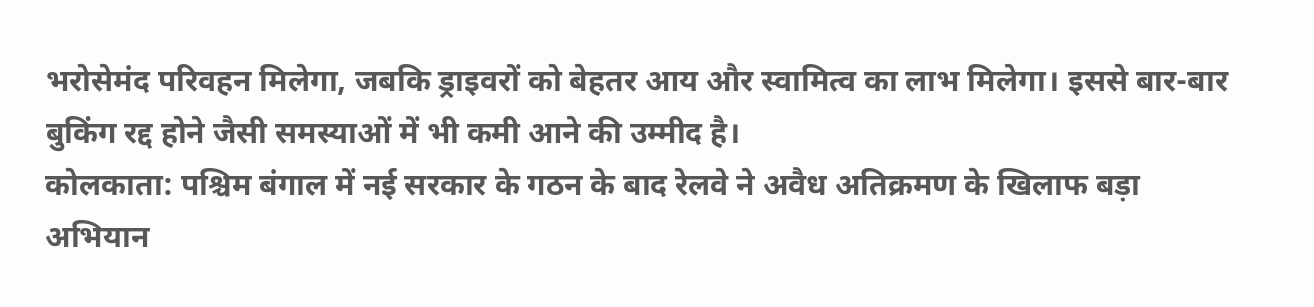भरोसेमंद परिवहन मिलेगा, जबकि ड्राइवरों को बेहतर आय और स्वामित्व का लाभ मिलेगा। इससे बार-बार बुकिंग रद्द होने जैसी समस्याओं में भी कमी आने की उम्मीद है।
कोलकाता: पश्चिम बंगाल में नई सरकार के गठन के बाद रेलवे ने अवैध अतिक्रमण के खिलाफ बड़ा अभियान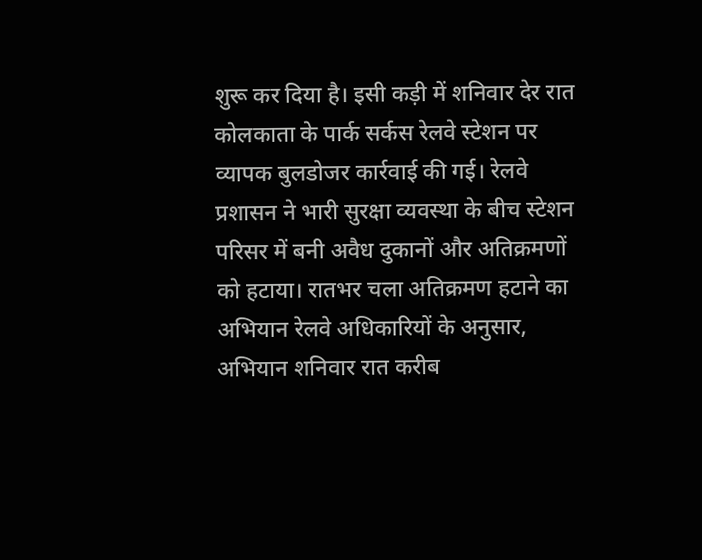शुरू कर दिया है। इसी कड़ी में शनिवार देर रात कोलकाता के पार्क सर्कस रेलवे स्टेशन पर व्यापक बुलडोजर कार्रवाई की गई। रेलवे प्रशासन ने भारी सुरक्षा व्यवस्था के बीच स्टेशन परिसर में बनी अवैध दुकानों और अतिक्रमणों को हटाया। रातभर चला अतिक्रमण हटाने का अभियान रेलवे अधिकारियों के अनुसार, अभियान शनिवार रात करीब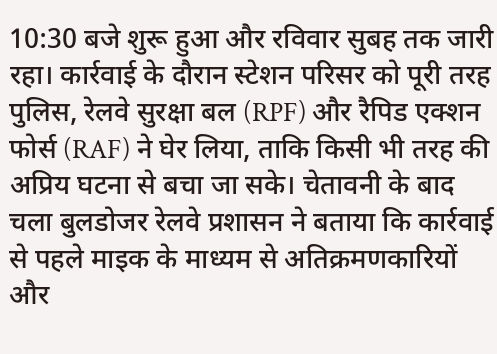10:30 बजे शुरू हुआ और रविवार सुबह तक जारी रहा। कार्रवाई के दौरान स्टेशन परिसर को पूरी तरह पुलिस, रेलवे सुरक्षा बल (RPF) और रैपिड एक्शन फोर्स (RAF) ने घेर लिया, ताकि किसी भी तरह की अप्रिय घटना से बचा जा सके। चेतावनी के बाद चला बुलडोजर रेलवे प्रशासन ने बताया कि कार्रवाई से पहले माइक के माध्यम से अतिक्रमणकारियों और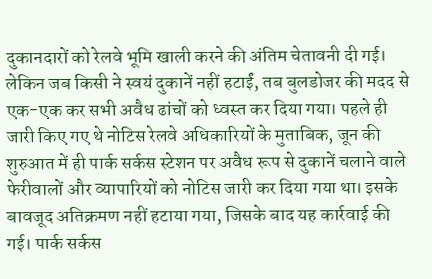दुकानदारों को रेलवे भूमि खाली करने की अंतिम चेतावनी दी गई। लेकिन जब किसी ने स्वयं दुकानें नहीं हटाईं, तब बुलडोजर की मदद से एक-एक कर सभी अवैध ढांचों को ध्वस्त कर दिया गया। पहले ही जारी किए गए थे नोटिस रेलवे अधिकारियों के मुताबिक, जून की शुरुआत में ही पार्क सर्कस स्टेशन पर अवैध रूप से दुकानें चलाने वाले फेरीवालों और व्यापारियों को नोटिस जारी कर दिया गया था। इसके बावजूद अतिक्रमण नहीं हटाया गया, जिसके बाद यह कार्रवाई की गई। पार्क सर्कस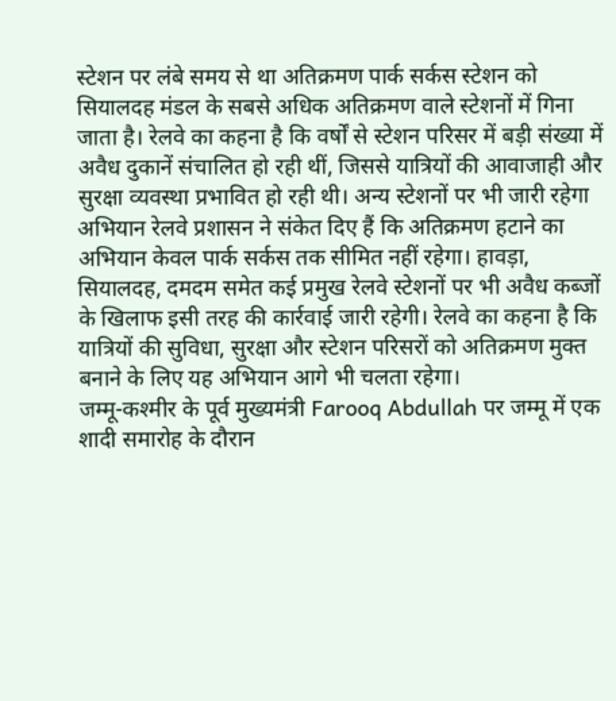स्टेशन पर लंबे समय से था अतिक्रमण पार्क सर्कस स्टेशन को सियालदह मंडल के सबसे अधिक अतिक्रमण वाले स्टेशनों में गिना जाता है। रेलवे का कहना है कि वर्षों से स्टेशन परिसर में बड़ी संख्या में अवैध दुकानें संचालित हो रही थीं, जिससे यात्रियों की आवाजाही और सुरक्षा व्यवस्था प्रभावित हो रही थी। अन्य स्टेशनों पर भी जारी रहेगा अभियान रेलवे प्रशासन ने संकेत दिए हैं कि अतिक्रमण हटाने का अभियान केवल पार्क सर्कस तक सीमित नहीं रहेगा। हावड़ा, सियालदह, दमदम समेत कई प्रमुख रेलवे स्टेशनों पर भी अवैध कब्जों के खिलाफ इसी तरह की कार्रवाई जारी रहेगी। रेलवे का कहना है कि यात्रियों की सुविधा, सुरक्षा और स्टेशन परिसरों को अतिक्रमण मुक्त बनाने के लिए यह अभियान आगे भी चलता रहेगा।
जम्मू-कश्मीर के पूर्व मुख्यमंत्री Farooq Abdullah पर जम्मू में एक शादी समारोह के दौरान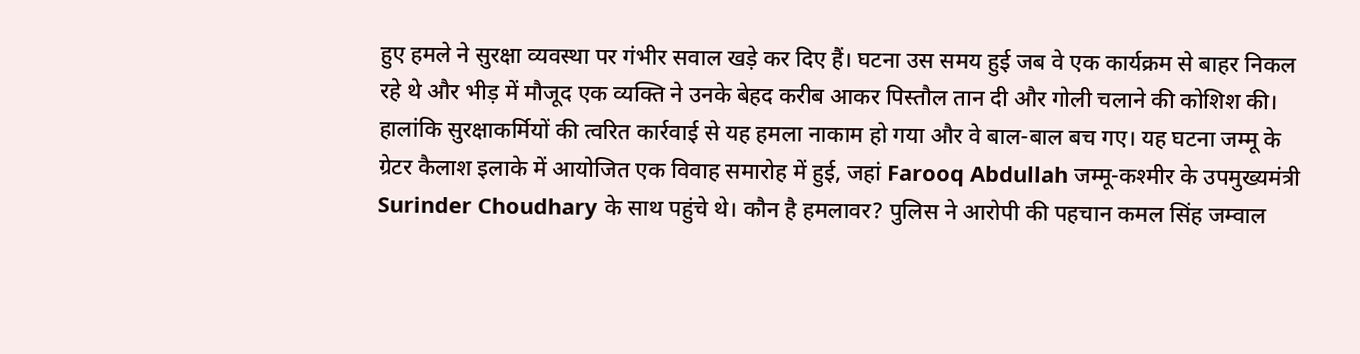हुए हमले ने सुरक्षा व्यवस्था पर गंभीर सवाल खड़े कर दिए हैं। घटना उस समय हुई जब वे एक कार्यक्रम से बाहर निकल रहे थे और भीड़ में मौजूद एक व्यक्ति ने उनके बेहद करीब आकर पिस्तौल तान दी और गोली चलाने की कोशिश की। हालांकि सुरक्षाकर्मियों की त्वरित कार्रवाई से यह हमला नाकाम हो गया और वे बाल-बाल बच गए। यह घटना जम्मू के ग्रेटर कैलाश इलाके में आयोजित एक विवाह समारोह में हुई, जहां Farooq Abdullah जम्मू-कश्मीर के उपमुख्यमंत्री Surinder Choudhary के साथ पहुंचे थे। कौन है हमलावर? पुलिस ने आरोपी की पहचान कमल सिंह जम्वाल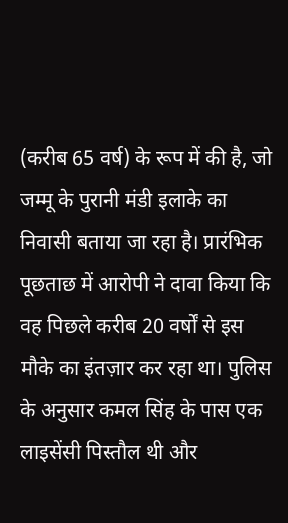(करीब 65 वर्ष) के रूप में की है, जो जम्मू के पुरानी मंडी इलाके का निवासी बताया जा रहा है। प्रारंभिक पूछताछ में आरोपी ने दावा किया कि वह पिछले करीब 20 वर्षों से इस मौके का इंतज़ार कर रहा था। पुलिस के अनुसार कमल सिंह के पास एक लाइसेंसी पिस्तौल थी और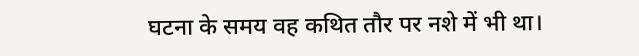घटना के समय वह कथित तौर पर नशे में भी था।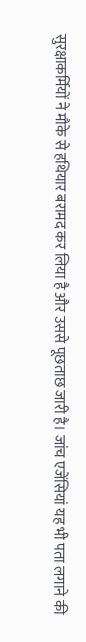सुरक्षाकर्मियों ने मौके से हथियार बरामद कर लिया है और उससे पूछताछ जारी है। जांच एजेंसियां यह भी पता लगाने की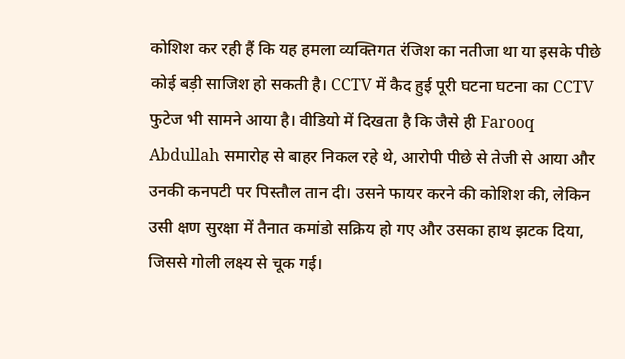कोशिश कर रही हैं कि यह हमला व्यक्तिगत रंजिश का नतीजा था या इसके पीछे कोई बड़ी साजिश हो सकती है। CCTV में कैद हुई पूरी घटना घटना का CCTV फुटेज भी सामने आया है। वीडियो में दिखता है कि जैसे ही Farooq Abdullah समारोह से बाहर निकल रहे थे, आरोपी पीछे से तेजी से आया और उनकी कनपटी पर पिस्तौल तान दी। उसने फायर करने की कोशिश की, लेकिन उसी क्षण सुरक्षा में तैनात कमांडो सक्रिय हो गए और उसका हाथ झटक दिया, जिससे गोली लक्ष्य से चूक गई।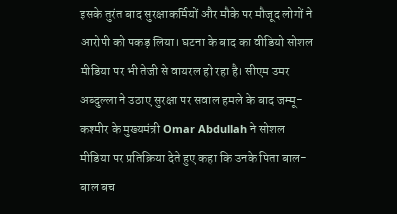इसके तुरंत बाद सुरक्षाकर्मियों और मौके पर मौजूद लोगों ने आरोपी को पकड़ लिया। घटना के बाद का वीडियो सोशल मीडिया पर भी तेजी से वायरल हो रहा है। सीएम उमर अब्दुल्ला ने उठाए सुरक्षा पर सवाल हमले के बाद जम्मू-कश्मीर के मुख्यमंत्री Omar Abdullah ने सोशल मीडिया पर प्रतिक्रिया देते हुए कहा कि उनके पिता बाल-बाल बच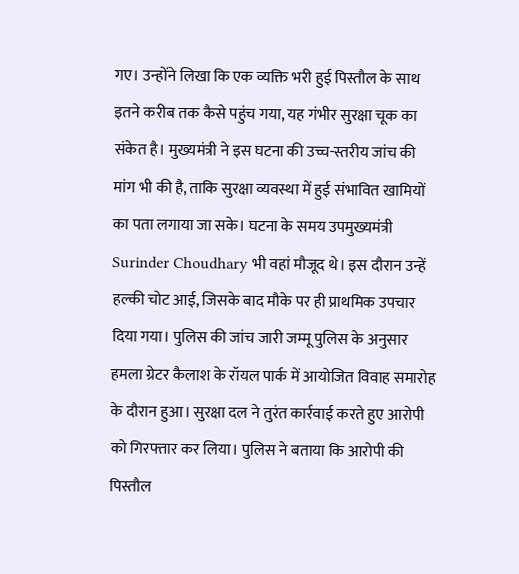गए। उन्होंने लिखा कि एक व्यक्ति भरी हुई पिस्तौल के साथ इतने करीब तक कैसे पहुंच गया, यह गंभीर सुरक्षा चूक का संकेत है। मुख्यमंत्री ने इस घटना की उच्च-स्तरीय जांच की मांग भी की है, ताकि सुरक्षा व्यवस्था में हुई संभावित खामियों का पता लगाया जा सके। घटना के समय उपमुख्यमंत्री Surinder Choudhary भी वहां मौजूद थे। इस दौरान उन्हें हल्की चोट आई, जिसके बाद मौके पर ही प्राथमिक उपचार दिया गया। पुलिस की जांच जारी जम्मू पुलिस के अनुसार हमला ग्रेटर कैलाश के रॉयल पार्क में आयोजित विवाह समारोह के दौरान हुआ। सुरक्षा दल ने तुरंत कार्रवाई करते हुए आरोपी को गिरफ्तार कर लिया। पुलिस ने बताया कि आरोपी की पिस्तौल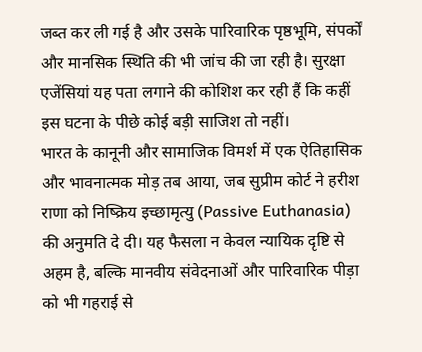जब्त कर ली गई है और उसके पारिवारिक पृष्ठभूमि, संपर्कों और मानसिक स्थिति की भी जांच की जा रही है। सुरक्षा एजेंसियां यह पता लगाने की कोशिश कर रही हैं कि कहीं इस घटना के पीछे कोई बड़ी साजिश तो नहीं।
भारत के कानूनी और सामाजिक विमर्श में एक ऐतिहासिक और भावनात्मक मोड़ तब आया, जब सुप्रीम कोर्ट ने हरीश राणा को निष्क्रिय इच्छामृत्यु (Passive Euthanasia) की अनुमति दे दी। यह फैसला न केवल न्यायिक दृष्टि से अहम है, बल्कि मानवीय संवेदनाओं और पारिवारिक पीड़ा को भी गहराई से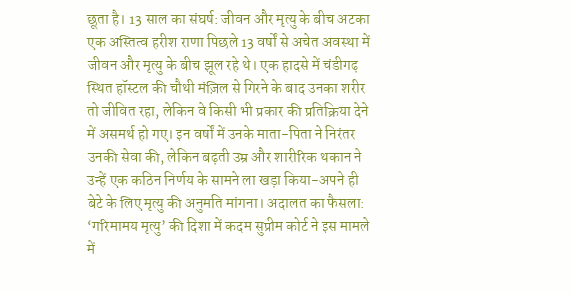छूता है। 13 साल का संघर्ष: जीवन और मृत्यु के बीच अटका एक अस्तित्व हरीश राणा पिछले 13 वर्षों से अचेत अवस्था में जीवन और मृत्यु के बीच झूल रहे थे। एक हादसे में चंडीगढ़ स्थित हॉस्टल की चौथी मंज़िल से गिरने के बाद उनका शरीर तो जीवित रहा, लेकिन वे किसी भी प्रकार की प्रतिक्रिया देने में असमर्थ हो गए। इन वर्षों में उनके माता-पिता ने निरंतर उनकी सेवा की, लेकिन बढ़ती उम्र और शारीरिक थकान ने उन्हें एक कठिन निर्णय के सामने ला खड़ा किया-अपने ही बेटे के लिए मृत्यु की अनुमति मांगना। अदालत का फैसला: ‘गरिमामय मृत्यु’ की दिशा में कदम सुप्रीम कोर्ट ने इस मामले में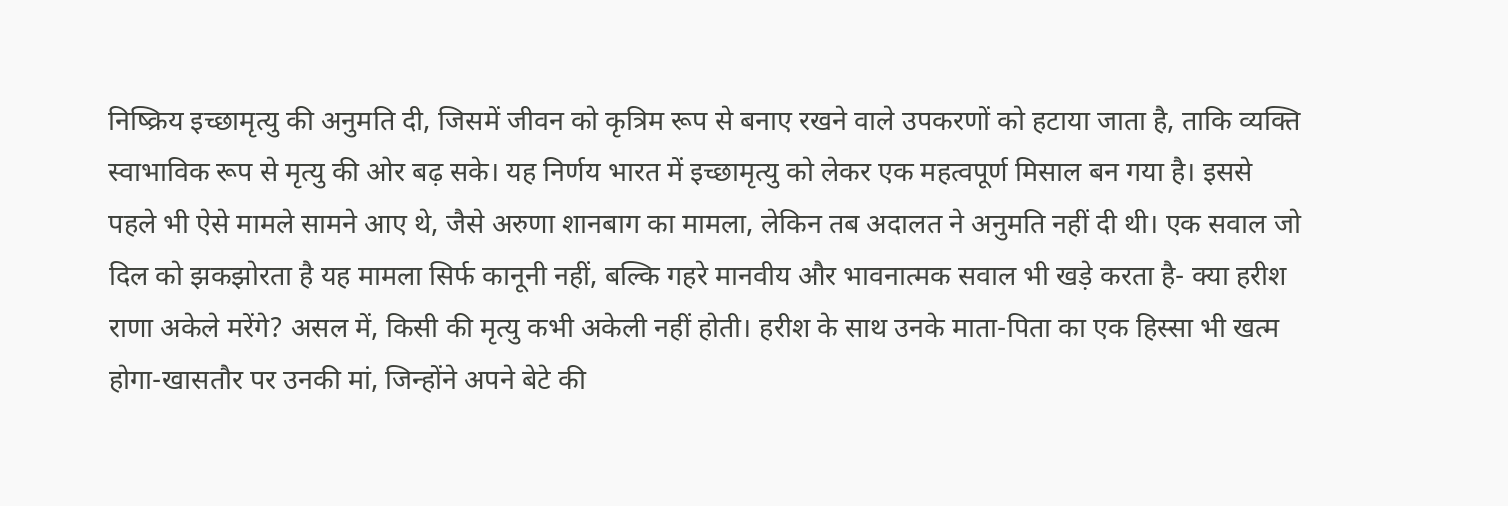निष्क्रिय इच्छामृत्यु की अनुमति दी, जिसमें जीवन को कृत्रिम रूप से बनाए रखने वाले उपकरणों को हटाया जाता है, ताकि व्यक्ति स्वाभाविक रूप से मृत्यु की ओर बढ़ सके। यह निर्णय भारत में इच्छामृत्यु को लेकर एक महत्वपूर्ण मिसाल बन गया है। इससे पहले भी ऐसे मामले सामने आए थे, जैसे अरुणा शानबाग का मामला, लेकिन तब अदालत ने अनुमति नहीं दी थी। एक सवाल जो दिल को झकझोरता है यह मामला सिर्फ कानूनी नहीं, बल्कि गहरे मानवीय और भावनात्मक सवाल भी खड़े करता है- क्या हरीश राणा अकेले मरेंगे? असल में, किसी की मृत्यु कभी अकेली नहीं होती। हरीश के साथ उनके माता-पिता का एक हिस्सा भी खत्म होगा-खासतौर पर उनकी मां, जिन्होंने अपने बेटे की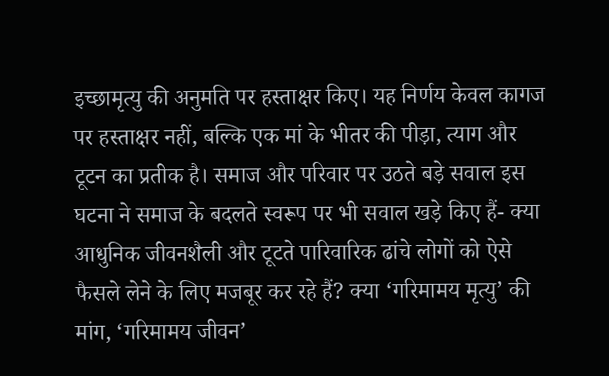इच्छामृत्यु की अनुमति पर हस्ताक्षर किए। यह निर्णय केवल कागज पर हस्ताक्षर नहीं, बल्कि एक मां के भीतर की पीड़ा, त्याग और टूटन का प्रतीक है। समाज और परिवार पर उठते बड़े सवाल इस घटना ने समाज के बदलते स्वरूप पर भी सवाल खड़े किए हैं- क्या आधुनिक जीवनशैली और टूटते पारिवारिक ढांचे लोगों को ऐसे फैसले लेने के लिए मजबूर कर रहे हैं? क्या ‘गरिमामय मृत्यु’ की मांग, ‘गरिमामय जीवन’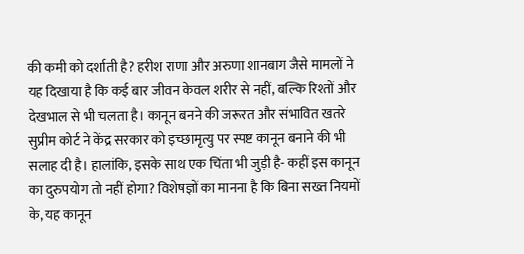की कमी को दर्शाती है? हरीश राणा और अरुणा शानबाग जैसे मामलों ने यह दिखाया है कि कई बार जीवन केवल शरीर से नहीं, बल्कि रिश्तों और देखभाल से भी चलता है। कानून बनने की जरूरत और संभावित खतरे सुप्रीम कोर्ट ने केंद्र सरकार को इच्छामृत्यु पर स्पष्ट कानून बनाने की भी सलाह दी है। हालांकि, इसके साथ एक चिंता भी जुड़ी है- कहीं इस कानून का दुरुपयोग तो नहीं होगा? विशेषज्ञों का मानना है कि बिना सख्त नियमों के, यह कानून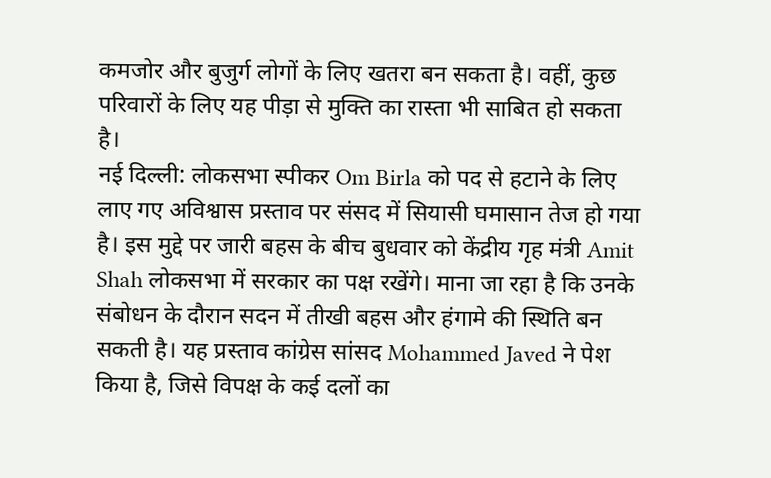कमजोर और बुजुर्ग लोगों के लिए खतरा बन सकता है। वहीं, कुछ परिवारों के लिए यह पीड़ा से मुक्ति का रास्ता भी साबित हो सकता है।
नई दिल्ली: लोकसभा स्पीकर Om Birla को पद से हटाने के लिए लाए गए अविश्वास प्रस्ताव पर संसद में सियासी घमासान तेज हो गया है। इस मुद्दे पर जारी बहस के बीच बुधवार को केंद्रीय गृह मंत्री Amit Shah लोकसभा में सरकार का पक्ष रखेंगे। माना जा रहा है कि उनके संबोधन के दौरान सदन में तीखी बहस और हंगामे की स्थिति बन सकती है। यह प्रस्ताव कांग्रेस सांसद Mohammed Javed ने पेश किया है, जिसे विपक्ष के कई दलों का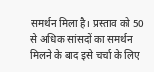समर्थन मिला है। प्रस्ताव को 50 से अधिक सांसदों का समर्थन मिलने के बाद इसे चर्चा के लिए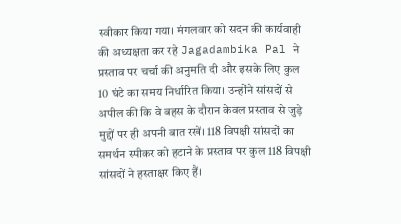स्वीकार किया गया। मंगलवार को सदन की कार्यवाही की अध्यक्षता कर रहे Jagadambika Pal ने प्रस्ताव पर चर्चा की अनुमति दी और इसके लिए कुल 10 घंटे का समय निर्धारित किया। उन्होंने सांसदों से अपील की कि वे बहस के दौरान केवल प्रस्ताव से जुड़े मुद्दों पर ही अपनी बात रखें। 118 विपक्षी सांसदों का समर्थन स्पीकर को हटाने के प्रस्ताव पर कुल 118 विपक्षी सांसदों ने हस्ताक्षर किए हैं।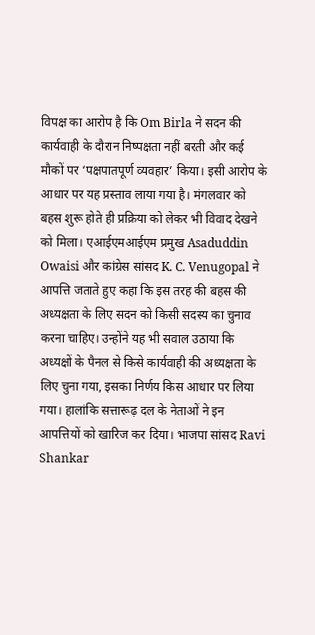विपक्ष का आरोप है कि Om Birla ने सदन की कार्यवाही के दौरान निष्पक्षता नहीं बरती और कई मौकों पर ‘पक्षपातपूर्ण व्यवहार’ किया। इसी आरोप के आधार पर यह प्रस्ताव लाया गया है। मंगलवार को बहस शुरू होते ही प्रक्रिया को लेकर भी विवाद देखने को मिला। एआईएमआईएम प्रमुख Asaduddin Owaisi और कांग्रेस सांसद K. C. Venugopal ने आपत्ति जताते हुए कहा कि इस तरह की बहस की अध्यक्षता के लिए सदन को किसी सदस्य का चुनाव करना चाहिए। उन्होंने यह भी सवाल उठाया कि अध्यक्षों के पैनल से किसे कार्यवाही की अध्यक्षता के लिए चुना गया, इसका निर्णय किस आधार पर लिया गया। हालांकि सत्तारूढ़ दल के नेताओं ने इन आपत्तियों को खारिज कर दिया। भाजपा सांसद Ravi Shankar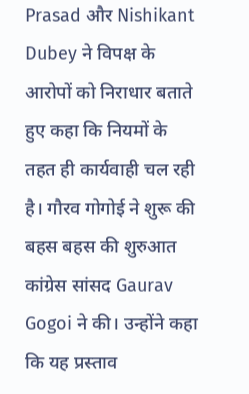Prasad और Nishikant Dubey ने विपक्ष के आरोपों को निराधार बताते हुए कहा कि नियमों के तहत ही कार्यवाही चल रही है। गौरव गोगोई ने शुरू की बहस बहस की शुरुआत कांग्रेस सांसद Gaurav Gogoi ने की। उन्होंने कहा कि यह प्रस्ताव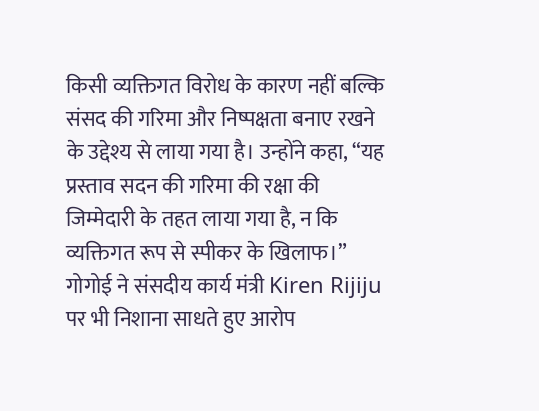किसी व्यक्तिगत विरोध के कारण नहीं बल्कि संसद की गरिमा और निष्पक्षता बनाए रखने के उद्देश्य से लाया गया है। उन्होंने कहा, “यह प्रस्ताव सदन की गरिमा की रक्षा की जिम्मेदारी के तहत लाया गया है, न कि व्यक्तिगत रूप से स्पीकर के खिलाफ।” गोगोई ने संसदीय कार्य मंत्री Kiren Rijiju पर भी निशाना साधते हुए आरोप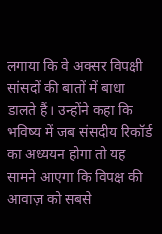लगाया कि वे अक्सर विपक्षी सांसदों की बातों में बाधा डालते हैं। उन्होंने कहा कि भविष्य में जब संसदीय रिकॉर्ड का अध्ययन होगा तो यह सामने आएगा कि विपक्ष की आवाज़ को सबसे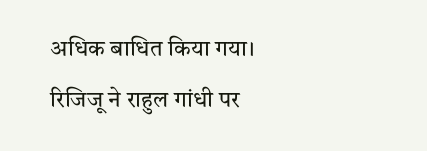अधिक बाधित किया गया। रिजिजू ने राहुल गांधी पर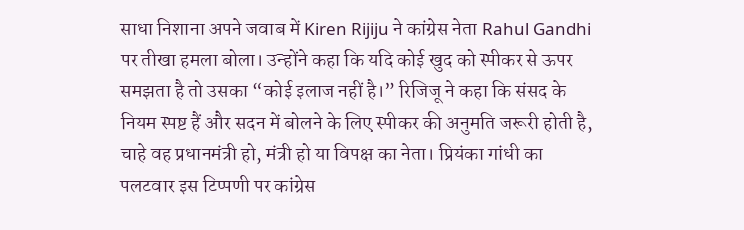साधा निशाना अपने जवाब में Kiren Rijiju ने कांग्रेस नेता Rahul Gandhi पर तीखा हमला बोला। उन्होंने कहा कि यदि कोई खुद को स्पीकर से ऊपर समझता है तो उसका “कोई इलाज नहीं है।” रिजिजू ने कहा कि संसद के नियम स्पष्ट हैं और सदन में बोलने के लिए स्पीकर की अनुमति जरूरी होती है, चाहे वह प्रधानमंत्री हो, मंत्री हो या विपक्ष का नेता। प्रियंका गांधी का पलटवार इस टिप्पणी पर कांग्रेस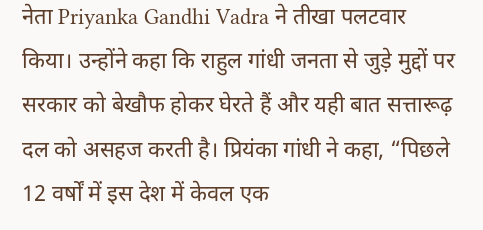नेता Priyanka Gandhi Vadra ने तीखा पलटवार किया। उन्होंने कहा कि राहुल गांधी जनता से जुड़े मुद्दों पर सरकार को बेखौफ होकर घेरते हैं और यही बात सत्तारूढ़ दल को असहज करती है। प्रियंका गांधी ने कहा, “पिछले 12 वर्षों में इस देश में केवल एक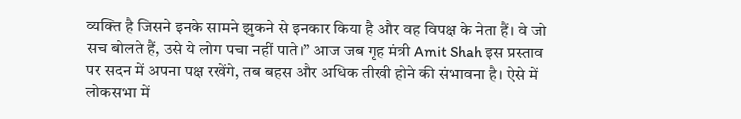व्यक्ति है जिसने इनके सामने झुकने से इनकार किया है और वह विपक्ष के नेता हैं। वे जो सच बोलते हैं, उसे ये लोग पचा नहीं पाते।” आज जब गृह मंत्री Amit Shah इस प्रस्ताव पर सदन में अपना पक्ष रखेंगे, तब बहस और अधिक तीखी होने की संभावना है। ऐसे में लोकसभा में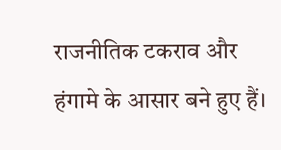राजनीतिक टकराव और हंगामे के आसार बने हुए हैं।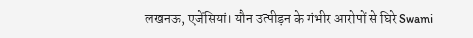लखनऊ, एजेंसियां। यौन उत्पीड़न के गंभीर आरोपों से घिरे Swami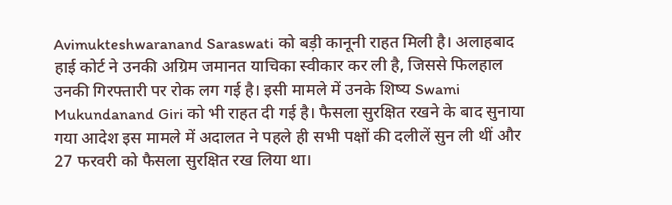Avimukteshwaranand Saraswati को बड़ी कानूनी राहत मिली है। अलाहबाद हाई कोर्ट ने उनकी अग्रिम जमानत याचिका स्वीकार कर ली है, जिससे फिलहाल उनकी गिरफ्तारी पर रोक लग गई है। इसी मामले में उनके शिष्य Swami Mukundanand Giri को भी राहत दी गई है। फैसला सुरक्षित रखने के बाद सुनाया गया आदेश इस मामले में अदालत ने पहले ही सभी पक्षों की दलीलें सुन ली थीं और 27 फरवरी को फैसला सुरक्षित रख लिया था।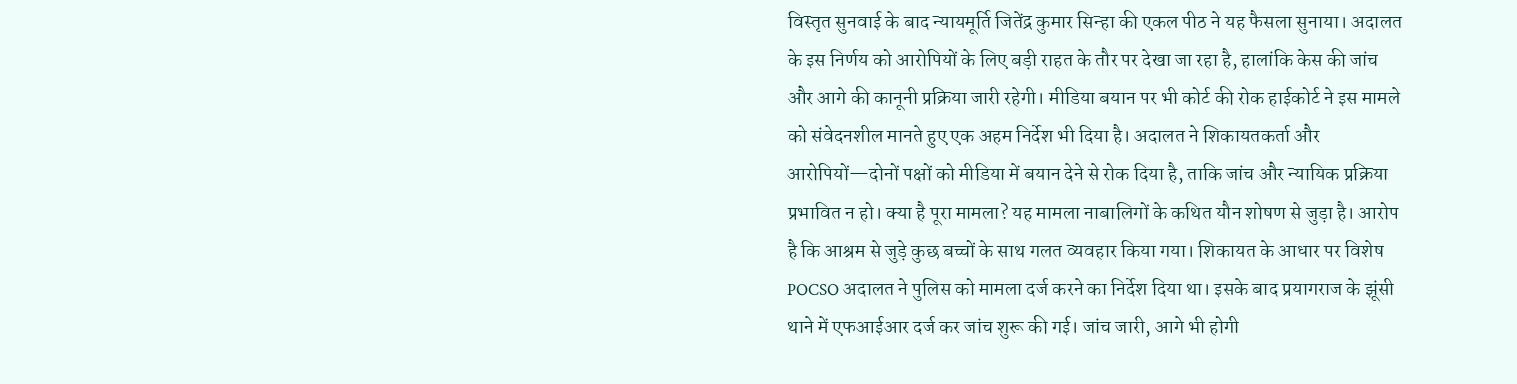विस्तृत सुनवाई के बाद न्यायमूर्ति जितेंद्र कुमार सिन्हा की एकल पीठ ने यह फैसला सुनाया। अदालत के इस निर्णय को आरोपियों के लिए बड़ी राहत के तौर पर देखा जा रहा है, हालांकि केस की जांच और आगे की कानूनी प्रक्रिया जारी रहेगी। मीडिया बयान पर भी कोर्ट की रोक हाईकोर्ट ने इस मामले को संवेदनशील मानते हुए एक अहम निर्देश भी दिया है। अदालत ने शिकायतकर्ता और आरोपियों—दोनों पक्षों को मीडिया में बयान देने से रोक दिया है, ताकि जांच और न्यायिक प्रक्रिया प्रभावित न हो। क्या है पूरा मामला? यह मामला नाबालिगों के कथित यौन शोषण से जुड़ा है। आरोप है कि आश्रम से जुड़े कुछ बच्चों के साथ गलत व्यवहार किया गया। शिकायत के आधार पर विशेष POCSO अदालत ने पुलिस को मामला दर्ज करने का निर्देश दिया था। इसके बाद प्रयागराज के झूंसी थाने में एफआईआर दर्ज कर जांच शुरू की गई। जांच जारी, आगे भी होगी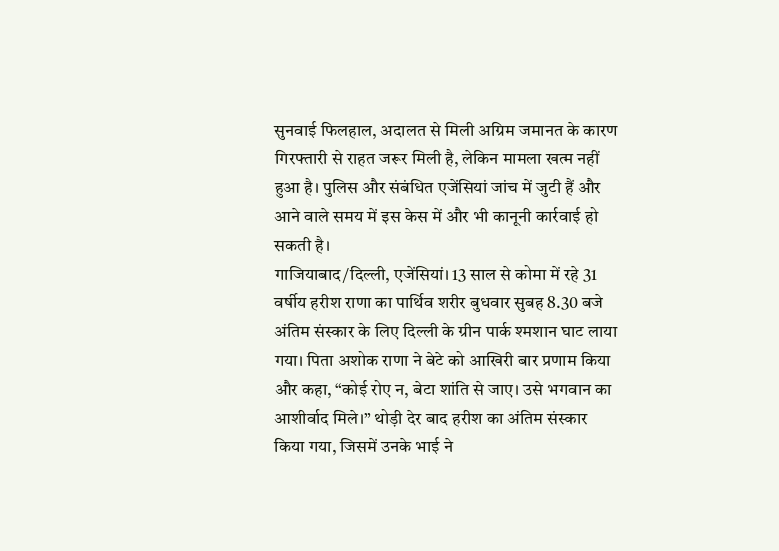सुनवाई फिलहाल, अदालत से मिली अग्रिम जमानत के कारण गिरफ्तारी से राहत जरूर मिली है, लेकिन मामला खत्म नहीं हुआ है। पुलिस और संबंधित एजेंसियां जांच में जुटी हैं और आने वाले समय में इस केस में और भी कानूनी कार्रवाई हो सकती है।
गाजियाबाद/दिल्ली, एजेंसियां। 13 साल से कोमा में रहे 31 वर्षीय हरीश राणा का पार्थिव शरीर बुधवार सुबह 8.30 बजे अंतिम संस्कार के लिए दिल्ली के ग्रीन पार्क श्मशान घाट लाया गया। पिता अशोक राणा ने बेटे को आखिरी बार प्रणाम किया और कहा, “कोई रोए न, बेटा शांति से जाए। उसे भगवान का आशीर्वाद मिले।” थोड़ी देर बाद हरीश का अंतिम संस्कार किया गया, जिसमें उनके भाई ने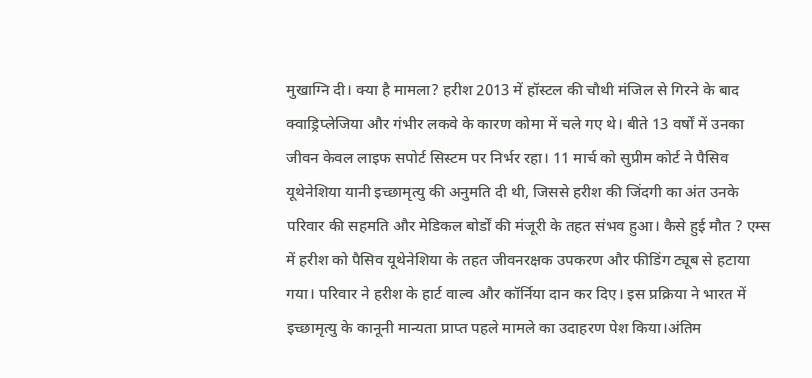मुखाग्नि दी। क्या है मामला? हरीश 2013 में हॉस्टल की चौथी मंजिल से गिरने के बाद क्वाड्रिप्लेजिया और गंभीर लकवे के कारण कोमा में चले गए थे। बीते 13 वर्षों में उनका जीवन केवल लाइफ सपोर्ट सिस्टम पर निर्भर रहा। 11 मार्च को सुप्रीम कोर्ट ने पैसिव यूथेनेशिया यानी इच्छामृत्यु की अनुमति दी थी, जिससे हरीश की जिंदगी का अंत उनके परिवार की सहमति और मेडिकल बोर्डों की मंजूरी के तहत संभव हुआ। कैसे हुई मौत ? एम्स में हरीश को पैसिव यूथेनेशिया के तहत जीवनरक्षक उपकरण और फीडिंग ट्यूब से हटाया गया। परिवार ने हरीश के हार्ट वाल्व और कॉर्निया दान कर दिए। इस प्रक्रिया ने भारत में इच्छामृत्यु के कानूनी मान्यता प्राप्त पहले मामले का उदाहरण पेश किया।अंतिम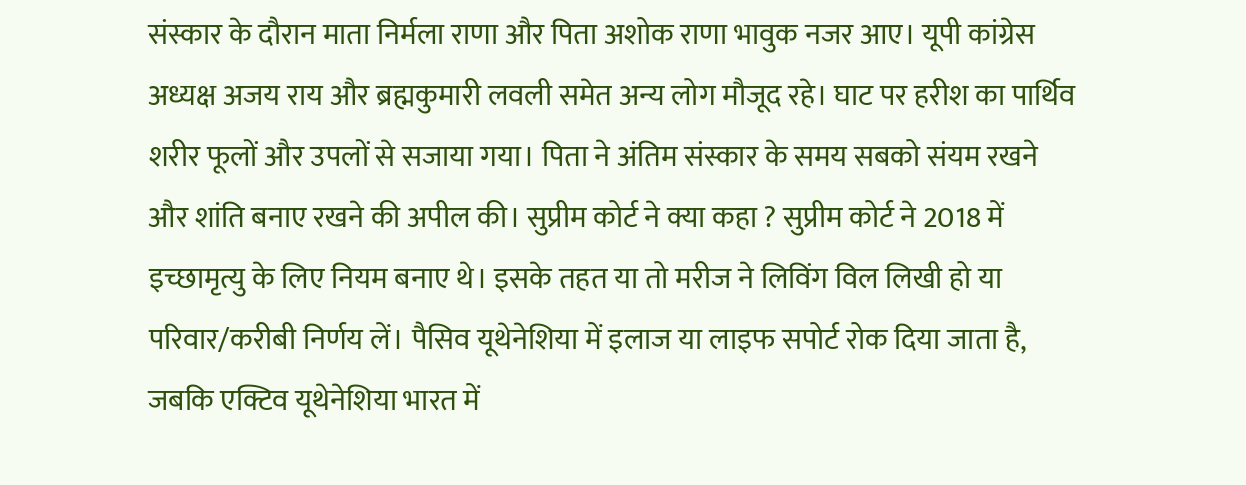संस्कार के दौरान माता निर्मला राणा और पिता अशोक राणा भावुक नजर आए। यूपी कांग्रेस अध्यक्ष अजय राय और ब्रह्मकुमारी लवली समेत अन्य लोग मौजूद रहे। घाट पर हरीश का पार्थिव शरीर फूलों और उपलों से सजाया गया। पिता ने अंतिम संस्कार के समय सबको संयम रखने और शांति बनाए रखने की अपील की। सुप्रीम कोर्ट ने क्या कहा ? सुप्रीम कोर्ट ने 2018 में इच्छामृत्यु के लिए नियम बनाए थे। इसके तहत या तो मरीज ने लिविंग विल लिखी हो या परिवार/करीबी निर्णय लें। पैसिव यूथेनेशिया में इलाज या लाइफ सपोर्ट रोक दिया जाता है, जबकि एक्टिव यूथेनेशिया भारत में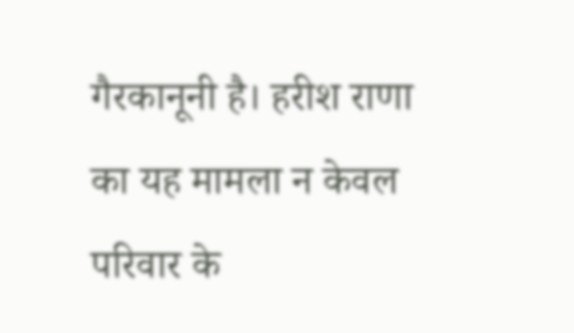गैरकानूनी है। हरीश राणा का यह मामला न केवल परिवार के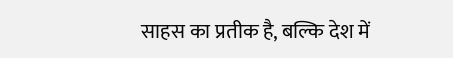साहस का प्रतीक है, बल्कि देश में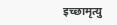इच्छामृत्यु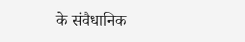के संवैधानिक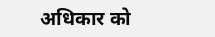अधिकार को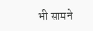भी सामने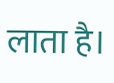लाता है।